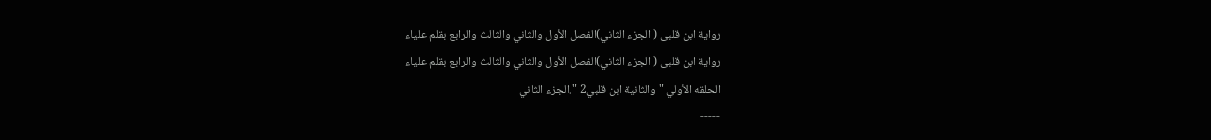رواية ابن قلبى ( الجزء الثاني)الفصل الأول والثاني والثالث والرابع بقلم علياء
رواية ابن قلبى ( الجزء الثاني)الفصل الأول والثاني والثالث والرابع بقلم علياء
الحلقه الأولي " والثانية ابن قلبي2 ".الجزء الثاني
-----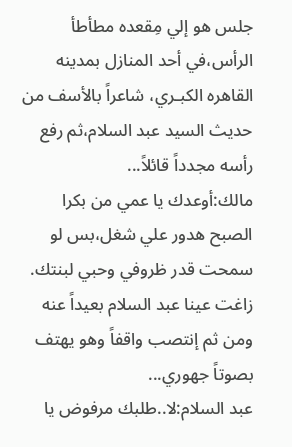جلس هو إلي مِقعده مطأطأ الرأس،في أحد المنازل بمدينه القاهره الكبـري، شاعراً بالأسف من حديث السيد عبد السلام،ثم رفع رأسه مجدداً قائلاً...
مالك:أوعدك يا عمي من بكرا الصبح هدور علي شغل،بس لو سمحت قدر ظروفي وحبي لبنتك.
زاغت عينا عبد السلام بعيداً عنه ومن ثم إنتصب واقفاً وهو يهتف بصوتاً جهوري...
عبد السلام:لا..طلبك مرفوض يا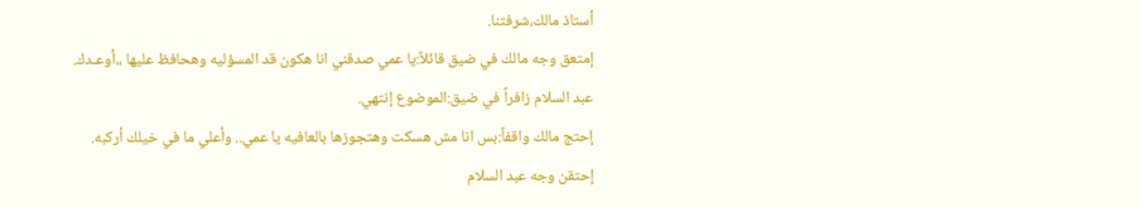أستاذ مالك،شرفتنا.
إمتعق وجه مالك في ضيق قائلاً:يا عمي صدقني انا هكون قد المسؤليه وهحافظ عليها ،،أوعـدك.
عبد السلام زافراً في ضيق:الموضوع إنتهي.
إحتج مالك واقفاً:بس انا مش هسكت وهتجوزها بالعافيه يا عمي.. وأعلي ما في خيلك أركبه.
إحتقن وجه عبد السلام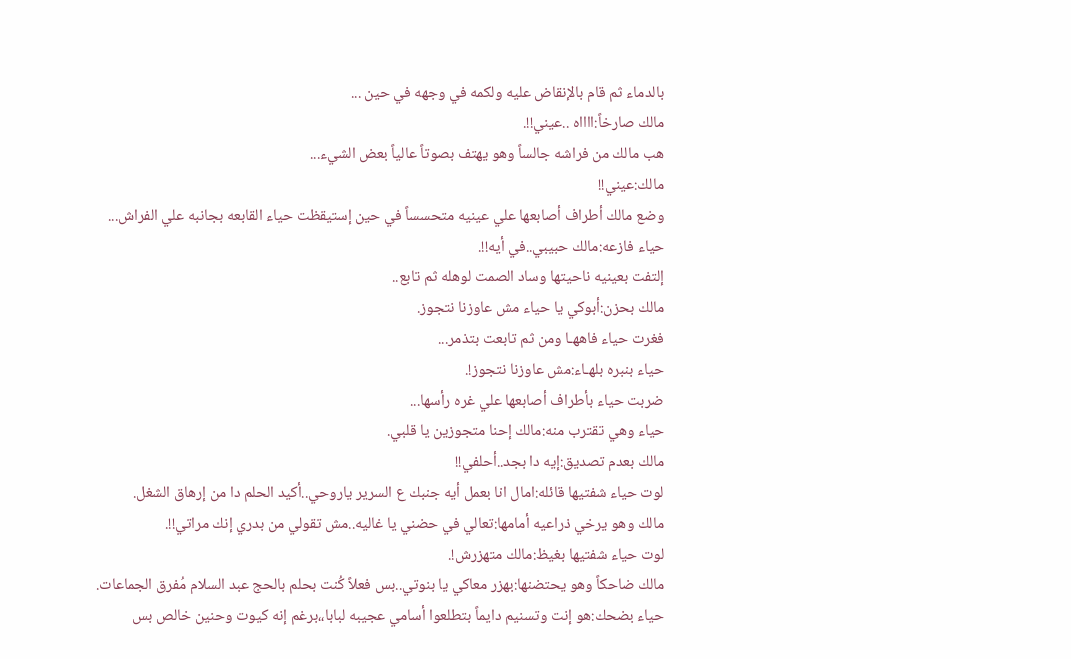بالدماء ثم قام بالإنقاض عليه ولكمه في وجهه في حين ...
مالك صارخاً:ااااه ..عيني!!.
هب مالك من فراشه جالساً وهو يهتف بصوتاً عالياً بعض الشيء...
مالك:عيني!!
وضع مالك أطراف أصابعها علي عينيه متحسساً في حين إستيقظت حياء القابعه بجانبه علي الفراش...
حياء فازعه:مالك حبيبي..في أيه!!.
إلتفت بعينيه ناحيتها وساد الصمت لوهله ثم تابع..
مالك بحزن:أبوكي يا حياء مش عاوزنا نتجوز.
فغرت حياء فاههـا ومن ثم تابعت بتذمر...
حياء بنبره بلهـاء:مش عاوزنا نتجوز!.
ضربت حياء بأطراف أصابعها علي غره رأسها...
حياء وهي تقترب منه:مالك إحنا متجوزين يا قلبي.
مالك بعدم تصديق:إيه دا بجد..أحلفي!!
لوت حياء شفتيها قائله:امال انا بعمل أيه جنبك ع السرير ياروحي..أكيد الحلم دا من إرهاق الشغل.
مالك وهو يرخي ذراعيه أمامها:تعالي في حضني يا غاليه..مش تقولي من بدري إنك مراتي!!.
لوت حياء شفتيها بغيظ:مالك متهزرش!.
مالك ضاحكاً وهو يحتضنها:بهزر معاكي يا بنوتي..بس فعلاً كُنت بحلم بالحج عبد السلام مُفرق الجماعات.
حياء بضحك:هو إنت وتسنيم دايماً بتطلعوا أسامي عجيبه لبابا،،برغم إنه كيوت وحنين خالص بس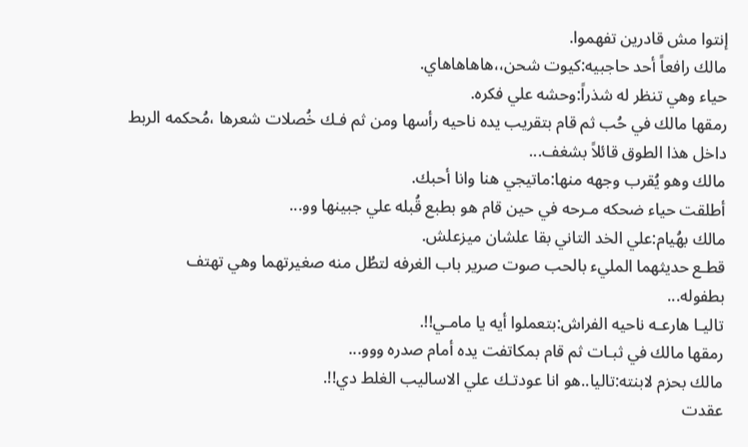إنتوا مش قادرين تفهموا.
مالك رافعاً أحد حاجبيه:كيوت شحن،،هاهاهاهاي.
حياء وهي تنظر له شذراً:وحشه علي فكره.
رمقها مالك في حُب ثم قام بتقريب يده ناحيه رأسها ومن ثم فـك خُصلات شعرها ،مُحكمه الربط داخل هذا الطوق قائلاً بشغف...
مالك وهو يُقرب وجهه منها:ماتيجي هنا وانا أحبك.
أطلقت حياء ضحكه مـرحه في حين قام هو بطبع قُبله علي جبينها وو...
مالك بهُيام:علي الخد التاني بقا علشان ميزعلش.
قطـع حديثهما المليء بالحب صوت صرير باب الغرفه لتطُل منه صغيرتهما وهي تهتف بطفوله...
تاليـا هارعـه ناحيه الفراش:بتعملوا أيه يا مامـي!!.
رمقها مالك في ثبـات ثم قام بمكاتفت يده أمام صدره ووو...
مالك بحزم لابنته:تاليا..هو انا عودتـك علي الاساليب الغلط دي!!.
عقدت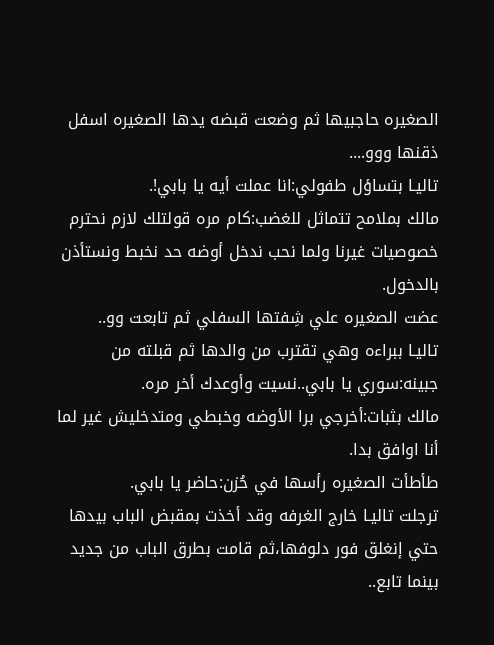الصغيره حاجبيها ثم وضعت قبضه يدها الصغيره اسفل ذقنها ووو....
تاليـا بتساؤل طفولي:انا عملت أيه يا بابي!.
مالك بملامح تتماثل للغضب:كام مره قولتلك لازم نحترم خصوصيات غيرنا ولما نحب ندخل أوضه حد نخبط ونستأذن بالدخول.
عضت الصغيره علي شِفتها السفلي ثم تابعت وو..
تاليـا ببراءه وهي تقترب من والدها ثم قبلته من جبينه:سوري يا بابي..نسيت وأوعدك أخر مره.
مالك بثبات:أخرجي برا الأوضه وخبطي ومتدخليش غير لما أنا اوافق بدا.
طأطأت الصغيره رأسها في حُزن:حاضر يا بابي.
ترجلت تاليـا خارج الغرفه وقد أخذت بمقبض الباب بيدها حتي إنغلق فور دلوفها،ثم قامت بطرق الباب من جديد بينما تابع..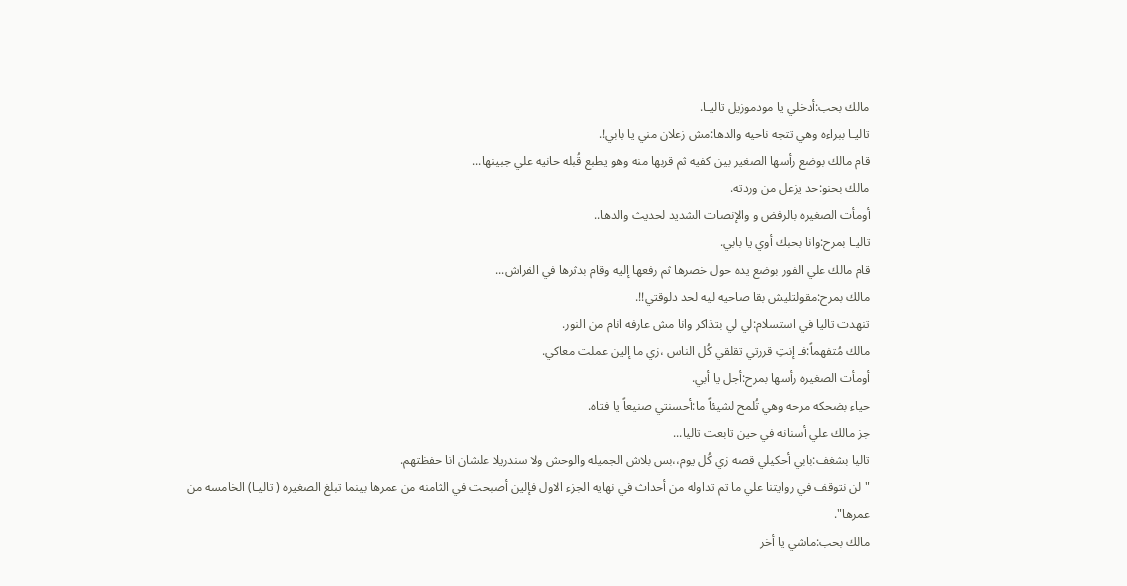مالك بحب:أدخلي يا مودموزيل تاليـا.
تاليـا ببراءه وهي تتجه ناحيه والدها:مش زعلان مني يا بابي!.
قام مالك بوضع رأسها الصغير بين كفيه ثم قربها منه وهو يطبع قُبله حانيه علي جبينها...
مالك بحنو:حد يزعل من وردته.
أومأت الصغيره بالرفض و والإنصات الشديد لحديث والدها..
تاليـا بمرح:وانا بحبك أوي يا بابي.
قام مالك علي الفور بوضع يده حول خصرها ثم رفعها إليه وقام بدثرها في الفراش...
مالك بمرح:مقولتليش بقا صاحيه ليه لحد دلوقتي!!.
تنهدت تاليا في استسلام:لي لي بتذاكر وانا مش عارفه انام من النور.
مالك مُتفهماً:فـ إنتِ قررتي تقلقي كُل الناس ،زي ما إلين عملت معاكي.
أومأت الصغيره رأسها بمرح:أجل يا أبي.
حياء بضحكه مرحه وهي تُلمح لشيئاً ما:أحسنتي صنيعاً يا فتاه.
جز مالك علي أسنانه في حين تابعت تاليا...
تاليا بشغف:بابي أحكيلي قصه زي كُل يوم،،بس بلاش الجميله والوحش ولا سندريلا علشان انا حفظتهم.
"لن نتوقف في روايتنا علي ما تم تداوله من أحداث في نهايه الجزء الاول فإلين أصبحت في الثامنه من عمرها بينما تبلغ الصغيره ( تاليـا) الخامسه من عمرها".
مالك بحب:ماشي يا أخر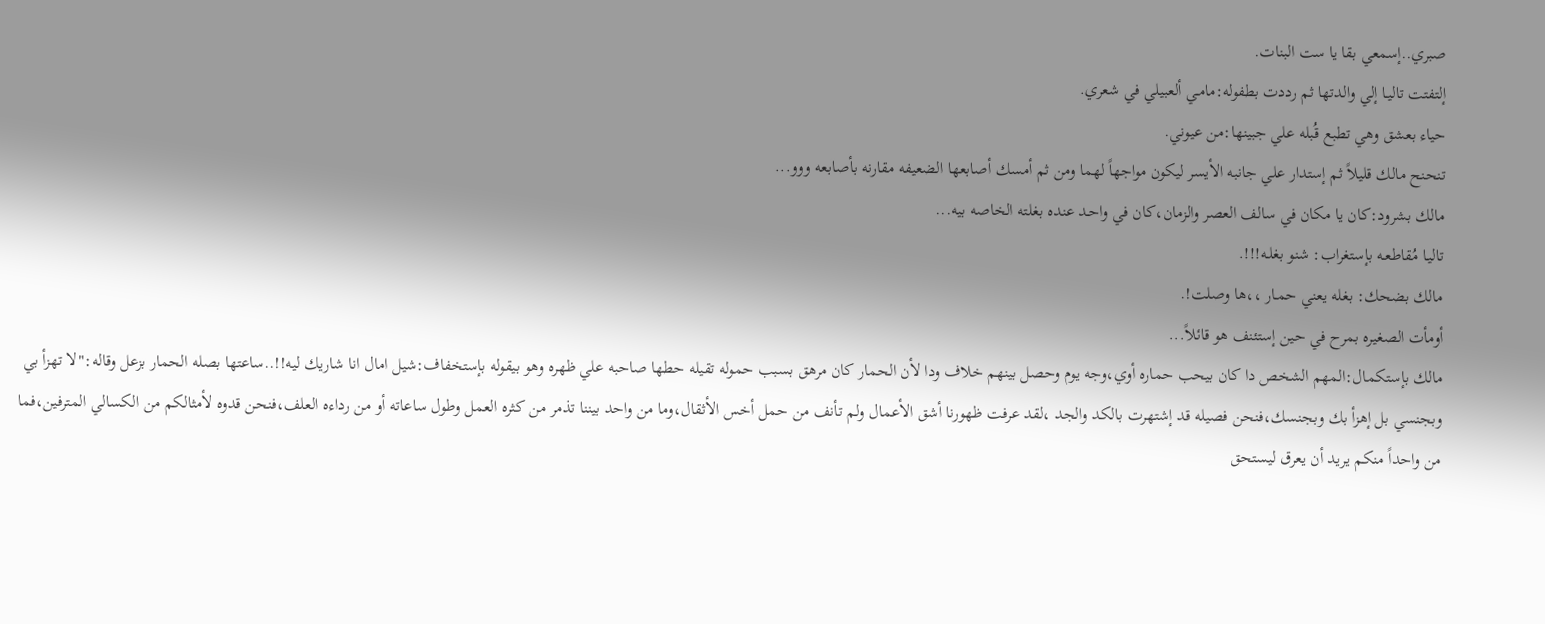صبري..إسمعي بقا يا ست البنات.
إلتفتت تاليـا إلي والدتها ثم رددت بطفوله:مامـي ألعبيلي في شعري.
حياء بعشق وهي تطبع قُبله علي جبينها:من عيوني.
تنحنح مالك قليلاً ثم إستدار علي جانبه الأيسر ليكون مواجهاً لهما ومن ثم أمسك أصابعها الضعيفه مقارنه بأصابعه ووو...
مالك بشرود:كان يا مكان في سالف العصر والزمان،كان في واحـد عنده بغلته الخاصه بيه...
تاليـا مُقاطعـه بإستغراب: شنو بغلـه!!!.
مالك بضحك: بغله يعني حمـار ،،ها وصلت!.
أومأت الصغيره بمرح في حين إستئنف هو قائلاً...
مالك بإستكمال:المهم الشخص دا كان بيحب حماره أوي،وجه يوم وحصل بينهم خلاف ودا لأن الحمار كان مرهق بسبب حموله تقيله حطها صاحبه علي ظهره وهو بيقوله بإستخفاف:شيل امال انا شاريك ليه!!..ساعتها بصله الحمار بزعل وقاله:"لا تهزأ بي وبجنسي بل إهزأ بك وبجنسك،فنحن فصيله قد إشتهرت بالكد والجد ،لقد عرفت ظهورنا أشق الأعمال ولم تأنف من حمل أخس الأثقال،وما من واحد بيننا تذمر من كثره العمل وطول ساعاته أو من رداءه العلف،فنحن قدوه لأمثالكم من الكسالي المترفين،فما من واحداً منكم يريد أن يعرق ليستحق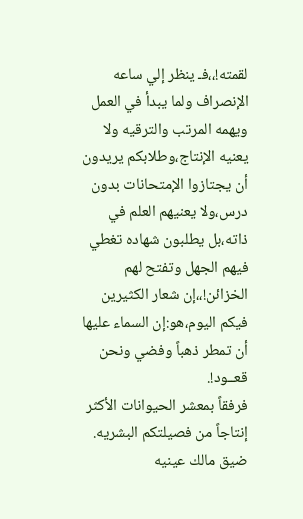لقمته!،،فـ ينظر إلي ساعه الإنصراف ولما يبدأ في العمل ويهمه المرتب والترقيه ولا يعنيه الإنتاج،وطلابكم يريدون أن يجتازوا الإمتحانات بدون درس،ولا يعنيهم العلم في ذاته،بل يطلبون شهاده تغطي فيهم الجهل وتفتح لهم الخزائن!،،إن شعار الكثيرين فيكم اليوم،هو:إن السماء عليها أن تمطر ذهباً وفضي ونحن قعــود!.
فرفقاً بمعشر الحيوانات الأكثر إنتاجاً من فصيلتكم البشريه.
ضيق مالك عينيه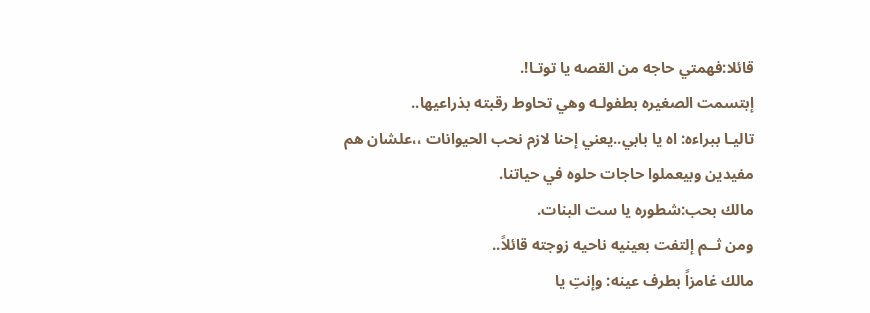قائلا:فهمتي حاجه من القصه يا توتـا!.
إبتسمت الصغيره بطفولـه وهي تحاوط رقبته بذراعيها..
تاليـا ببراءه: اه يا بابي..يعني إحنا لازم نحب الحيوانات ،،علشان هم مفيدين وبيعملوا حاجات حلوه في حياتنا.
مالك بحب:شطوره يا ست البنات.
ومن ثــم إلتفت بعينيه ناحيه زوجته قائلاً..
مالك غامزاً بطرف عينه: وإنتِ يا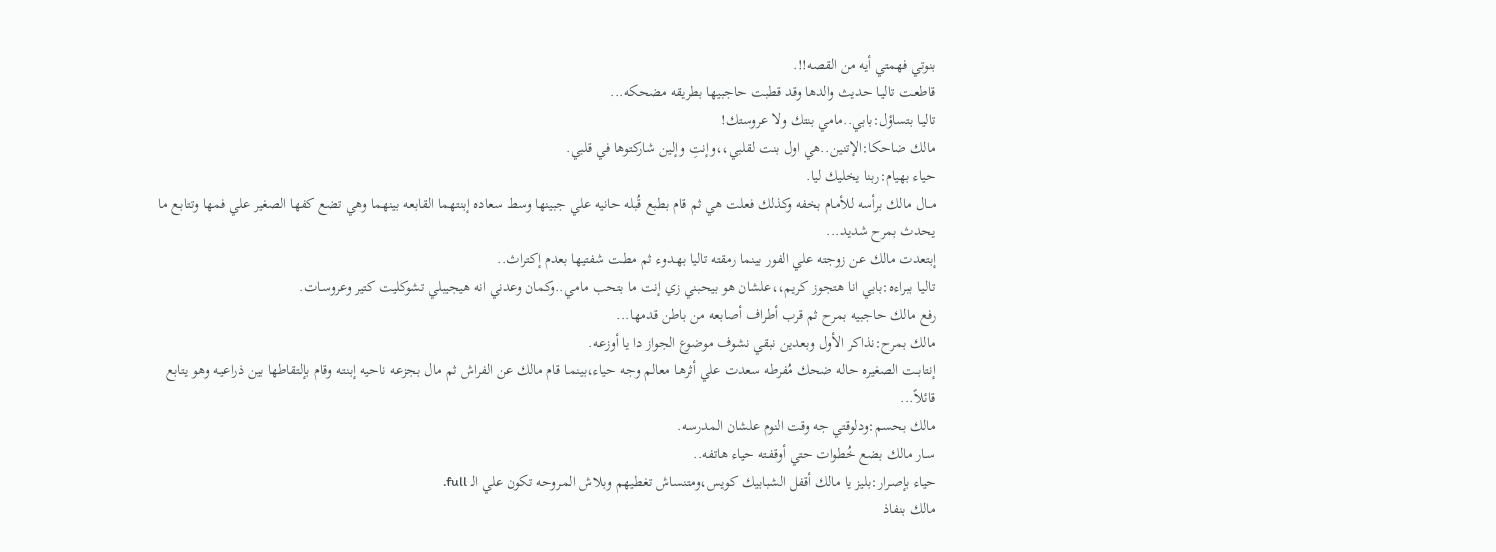بنوتي فهمتي أيه من القصه!!.
قاطعـت تاليـا حديث والدها وقد قطبت حاجبيها بطريقه مضحكه...
تاليـا بتساؤل:بابي..مامي بنتك ولا عروستك!
مالك ضاحكا:الإتنين..هي اول بنت لقلبي،،وإنتِ وإلين شاركتوها في قلبي.
حياء بهيام:ربنا يخليك ليا.
مــال مالك برأسه للأمـام بخفه وكذلك فعلت هي ثم قام بطبع قُبله حانيه علي جبينها وسط سعاده إبنتهما القابعه بينهما وهي تضع كفها الصغير علي فمها وتتابـع ما يحدث بمرح شديد...
إبتعدت مالك عن زوجته علي الفور بينما رمقته تاليا بهـدوء ثم مطـت شفتيها بعدم إكتراث..
تاليـا ببراءه:بابي انا هتجوز كريم،،علشان هو بيحبني زي إنت ما بتحب مامي..وكمان وعدني انه هيجيبلي تشوكليت كتير وعروسـات.
رفع مالك حاجبيه بمرح ثم قرب أطراف أصابعه من باطن قدمها...
مالك بمرح:نذاكر الأول وبعدين نبقي نشوف موضوع الجواز دا يا أوزعـه.
إنتابــت الصغيره حاله ضحك مُفرطه سعدت علي أثرهـا معالم وجـه حياء،بينمـا قام مالك عن الفراش ثم مال بجزعـه ناحيه إبنتـه وقام بإلتقاطها بين ذراعيـه وهو يتابع قائلاً...
مالك بحسم:ودلوقتي جه وقت النوم علشان المدرسـه.
سـار مالك بضع خُطوات حتي أوقفـته حياء هاتفه..
حياء بإصـرار:بليز يا مالك أقفل الشبابيك كويس،ومتنساش تغطيهم وبلاش المـروحه تكون علي الـ full.
مالك بنفاذ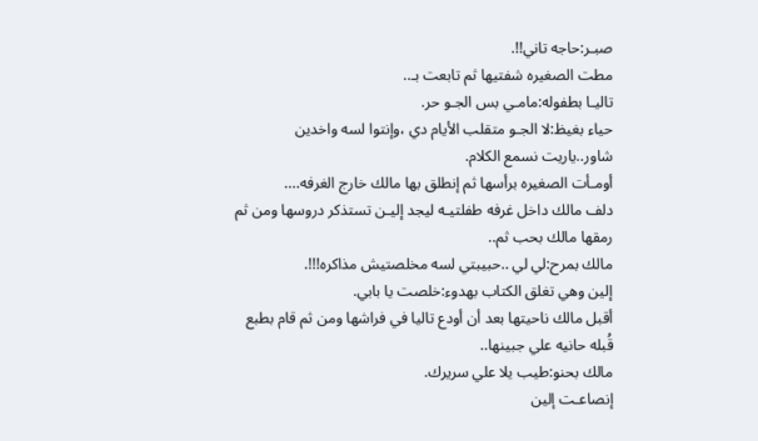صبـر:حاجه تاني!!.
مطت الصغيره شفتيها ثم تابعت بـ..
تاليـا بطفوله:مامـي بس الجـو حر.
حياء بغيظ:لا الجـو متقلب الأيام دي ،وإنتوا لسه واخدين شاور..ياريت نسمع الكلام.
أومـأت الصغيره برأسها ثم إنطلق بها مالك خارج الغرفه....
دلف مالك داخل غرفه طفلتيـه ليجد إليـن تستذكر دروسها ومن ثم رمقها مالك بحب ثم..
مالك بمرح:لي لي ..حبيبتي لسه مخلصتيش مذاكره!!!.
إلين وهي تغلق الكتاب بهدوء:خلصت يا بابي.
أقبل مالك ناحيتها بعد أن أودع تاليا في فراشها ومن ثم قام بطبع قُبله حانيه علي جبينها..
مالك بحنو:طيب يلا علي سريرك.
إنصاعـت إلين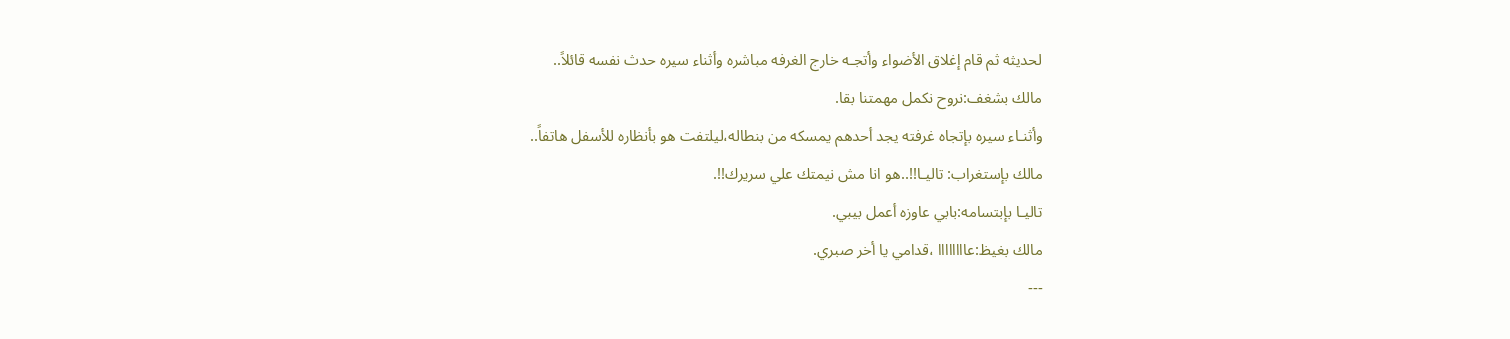لحديثه ثم قام إغلاق الأضواء وأتجـه خارج الغرفه مباشره وأثناء سيره حدث نفسه قائلاً..
مالك بشغف:نروح نكمل مهمتنا بقا.
وأثنـاء سيره بإتجاه غرفته يجد أحدهم يمسكه من بنطاله،ليلتفت هو بأنظاره للأسفل هاتفاً..
مالك بإستغراب: تاليـا!!..هو انا مش نيمتك علي سريرك!!.
تاليـا بإبتسامه:بابي عاوزه أعمل بيبي.
مالك بغيظ:عاااااااا ،قدامي يا أخر صبري.
---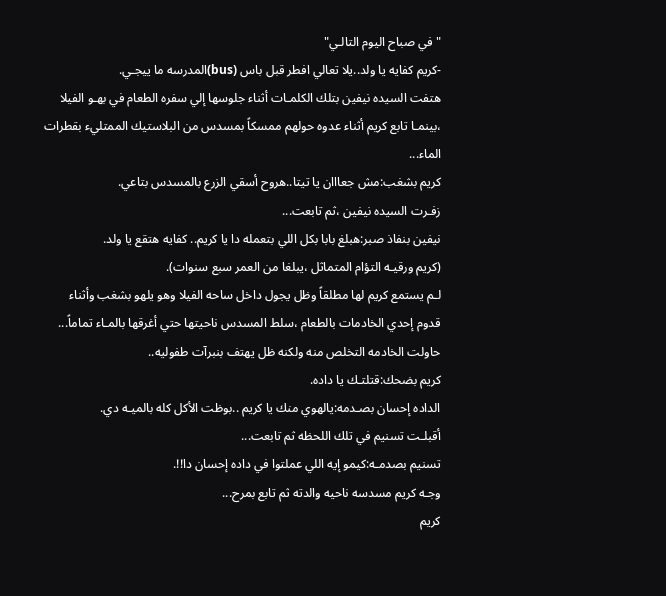"في صباح اليوم التالـي"
-كريم كفايه يا ولد..يلا تعالي افطر قبل باس (bus)المدرسه ما ييجـي.
هتفت السيده نيفين بتلك الكلمـات أثناء جلوسها إلي سفره الطعام في بهـو الفيلا ،بينمـا تابع كريم أثناء عدوه حولهم ممسكاً بمسدس من البلاستيك الممتليء بقطرات الماء...
كريم بشغب:مش جعااان يا تيتا..هروح أسقي الزرع بالمسدس بتاعي.
زفـرت السيده نيفين ،ثم تابعت...
نيفين بنفاذ صبر:هبلغ بابا بكل اللي بتعمله دا يا كريم.. كفايه هتقع يا ولد.
(كريم ورقيـه التؤام المتماثل ،يبلغا من العمر سبع سنوات).
لـم يستمع كريم لها مطلقاً وظل يجول داخل ساحه الفيلا وهو يلهو بشغب وأثناء قدوم إحدي الخادمات بالطعام ،سلط المسدس ناحيتها حتي أغرقها بالمـاء تماماً...
حاولت الخادمه التخلص منه ولكنه ظل يهتف بنبرآت طفوليه..
كريم بضحك:قتلتـك يا داده.
الداده إحسان بصـدمه:يالهوي منك يا كريم ..بوظت الأكل كله بالميـه دي.
أقبلـت تسنيم في تلك اللحظه ثم تابعت...
تسنيم بصدمـه:كيمو إيه اللي عملتوا في داده إحسان دا!!.
وجـه كريم مسدسه ناحيه والدته ثم تابع بمرح...
كريم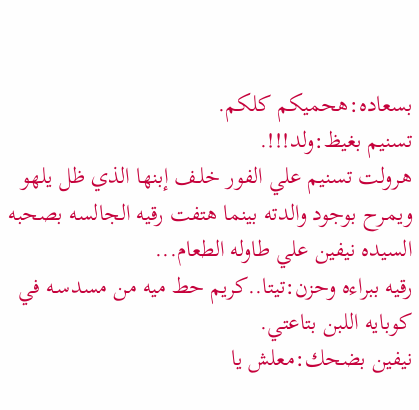بسعاده:هحميكم كلكم.
تسنيم بغيظ:ولد!!!.
هـرولت تسنيم علي الفور خلـف إبنها الذي ظل يلهو ويمـرح بوجود والدته بينما هتفت رقيه الجالسه بصحبه السيده نيفين علي طاوله الطعام...
رقيه ببراءه وحزن:تيتا..كريم حط ميه من مسدسـه في كوبايه اللبن بتاعتي.
نيفين بضحك:معلش يا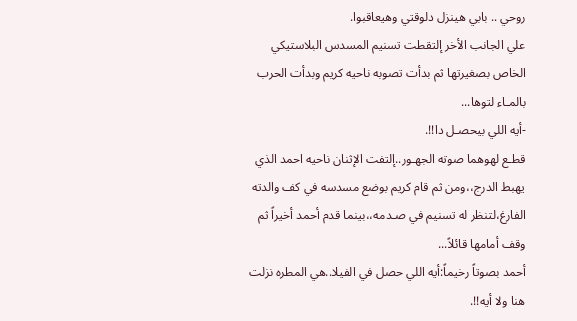روحي .. بابي هينزل دلوقتي وهيعاقبوا.
علي الجانب الأخر إلتقطت تسنيم المسدس البلاستيكي الخاص بصغيرتها ثم بدأت تصوبه ناحيه كريم وبدأت الحرب بالمـاء لتوها...
-أيه اللي بيحصـل دا!!.
قطـع لهوهما صوته الجهـور..إلتفت الإثنان ناحيه احمد الذي يهبط الدرج،،ومن ثم قام كريم بوضع مسدسه في كف والدته الفارغ،لتنظر له تسنيم في صـدمه،،بينما قدم أحمد أخيراً ثم وقف أمامها قائلاً...
أحمد بصوتاً رخيماً:أيه اللي حصل في الفيلا..هي المطره نزلت هنا ولا أيه!!.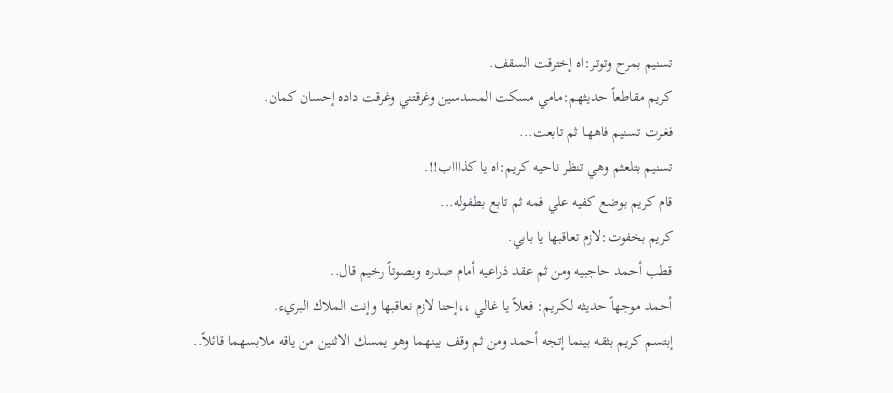تسنيم بمرح وتوتـر:اه إخترقت السقف.
كريم مقاطعاً حديثهم:مامي مسكت المسدسين وغرقتني وغرقت داده إحسان كمان.
فغـرت تسنيم فاههـا ثم تابعت...
تسنيم بتلعثم وهي تنظر ناحيه كريم:اه يا كذاااب!!.
قام كريم بوضع كفيه علي فمه ثم تابع بطفوله...
كريم بخفوت:لازم تعاقبها يا بابي.
قطب أحمد حاجبيه ومن ثم عقد ذراعيه أمام صدره وبصوتاً رخيم قال..
أحمد موجهاً حديثه لكـريم: فعلاً يا غالي ،،إحنا لازم نعاقبها وإنت الملاك البريء.
إبتسم كريم بثقـه بينما إتجه أحمد ومن ثم وقف بينهما وهو يمسك الاثنين من ياقه ملابسهما قائلاً..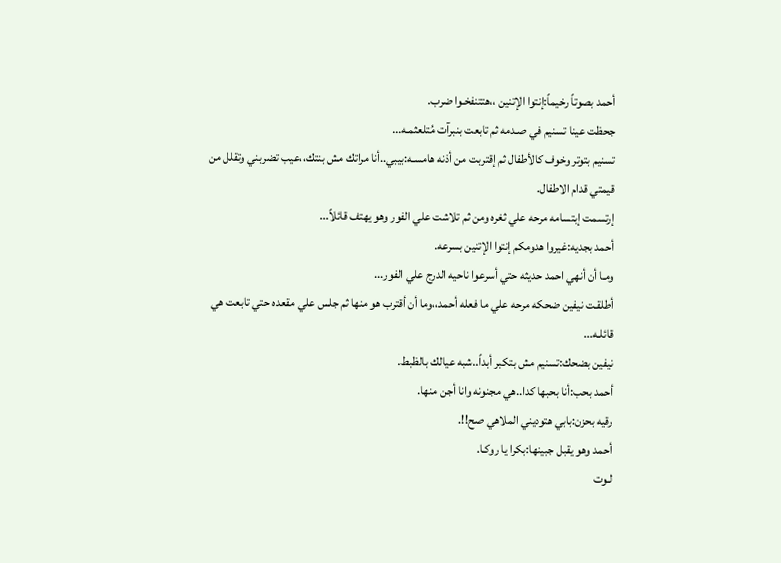أحمد بصوتاً رخيماً:إنتوا الإتنين ،،هتتنفخـوا ضرب.
جحظت عينا تسنيم في صـدمه ثم تابعت بنبرآت مُتلعثمـه...
تسنيم بتوتر وخوف كالأطفال ثم إقتربت من أذنه هامسـه:بيبي..أنا مراتك مش بنتك،،عيب تضربني وتقلل من قيمتي قدام الاطفال.
إرتسمت إبتسامه مرحه علي ثغره ومن ثم تلاشت علي الفور وهو يهتف قائلاً...
أحمد بجديه:غيروا هدومكم إنتوا الإتنين بسرعه.
ومـا أن أنهي احمد حديثه حتي أسرعوا ناحيه الدرج علي الفور...
أطلقـت نيفين ضحكه مرحه علي ما فعله أحمد،،وما أن أقترب هو منها ثم جلس علي مقعده حتي تابعت هي قائلـه...
نيفين بضحك:تسنيم مش بتكبر أبداً..شبه عيالك بالظبط.
أحمد بحب:أنا بحبها كدا..هي مجنونه وانا أجن منها.
رقيه بحزن:بابي هتوديني الملاهي صح!!.
أحمد وهو يقبل جبينها:بكرا يا روكـا.
لـوت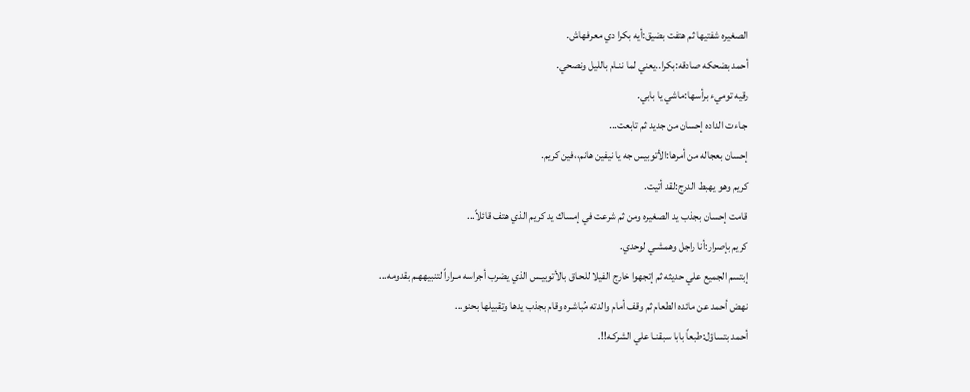الصغيره شفتيها ثم هتفت بضيق:أيه بكرا دي معرفهاش.
أحمد بضحكه صادقه:بكرا..يعني لما ننـام بالليل ونصحي.
رقيه توميء برأسها:ماشي يا بابي.
جـاءت الداده إحسان من جديد ثم تابعت...
إحسان بعجاله من أمرها:الأتوبيس جه يا نيفين هانم،،فين كريم.
كريم وهو يهبط الدرج:لقد أتيت.
قامت إحسان بجذب يد الصغيره ومن ثم شرعت في إمساك يد كريم الذي هتف قائلاً...
كريم بإصرار:أنا راجل وهمشـي لوحدي.
إبتسم الجميع علي حديثه ثم إتجهوا خارج الفيلا للحـاق بالأتوبيـس الذي يضرب أجراسه مـراراً لتنبيههـم بقدومه...
نهض أحمد عن مائده الطعام ثم وقف أمام والدته مُباشـره وقام بجذب يدها وتقبيلها بحنو...
أحمد بتساؤل:طبعاً بابا سبقنـا علي الشركـه!!.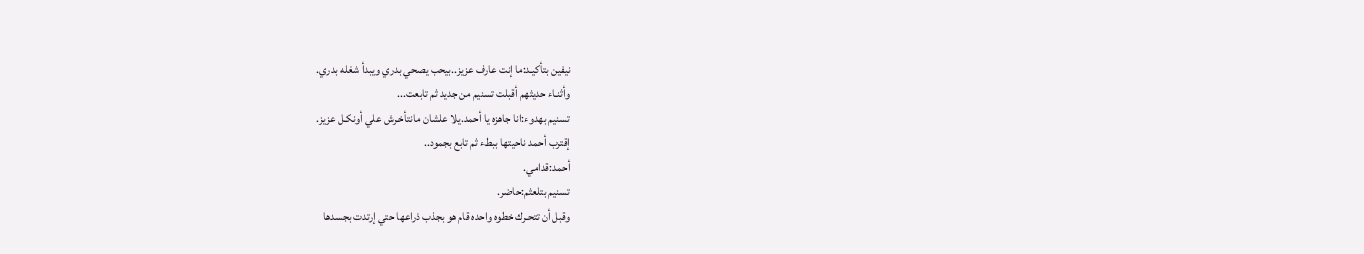نيفين بتأكيـد:ما إنت عارف عزيز..بيحب يصحي بدري ويبدأ شغله بدري.
وأثنـاء حديثهم أقبلت تسنيم من جديد ثم تابعت...
تسنيم بهدوء:انا جاهزه يا أحمد.يلا علشان مانتأخـرش علي أونكـل عزيز.
إقترب أحمد ناحيتها ببطء ثم تابع بجمود..
أحمد:قدامي.
تسنيم بتلعثم:حاضر.
وقبل أن تتحـرك خطوه واحده قام هو بجذب ذراعها حتي إرتدت بجسدها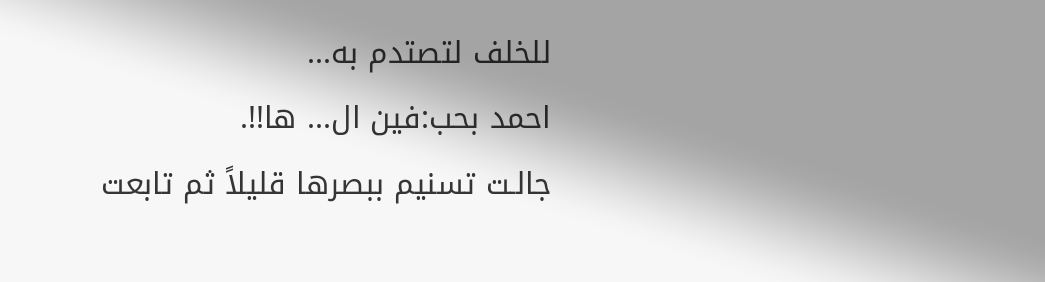للخلف لتصتدم به...
احمد بحب:فين ال... ها!!.
جالـت تسنيم ببصرها قليلاً ثم تابعت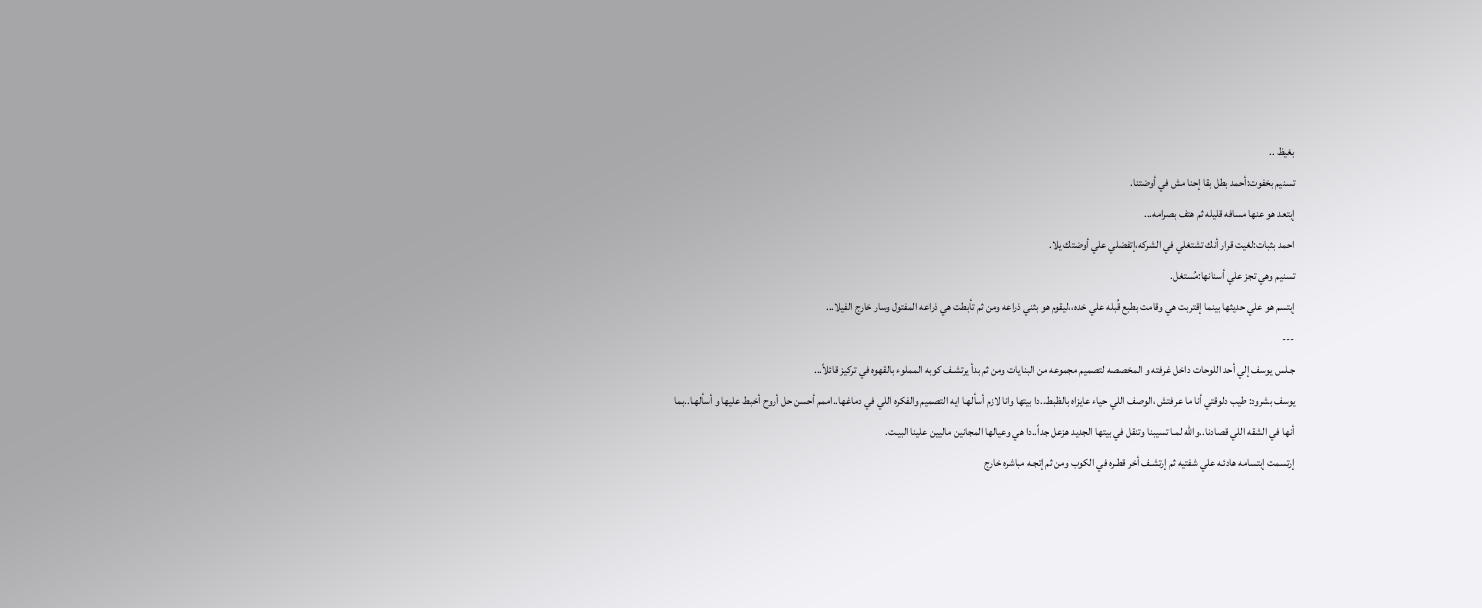بغيظ ..
تسنيم بخفوت:أحمد بطل بقا إحنا مش في أوضتنا.
إبتعد هو عنها مسافه قليله ثم هتف بصرامه...
احمد بثبات:لغيت قرار أنك تشتغلي في الشركه،إتفضلي علي أوضتك يلا.
تسنيم وهي تجز علي أسنانها:مُستغل.
إبتسم هو علي حديثها بينما إقتربت هي وقامت بطبع قُبله علي خده،،ليقوم هو بثني ذراعه ومن ثم تأبطت هي ذراعه المفتول وسار خارج الفيلا...
---
جـلس يوسف إلي أحد اللوحات داخل غرفته و المخصصه لتصميم مجموعه من البنايات ومن ثم بدأ يرتشـف كوبه المملوء بالقهوه في تركيز قائلاً...
يوسف بشرود: طيب دلوقتي أنا ما عرفتش ،الوصف اللي حياء عايزاه بالظبط..دا بيتها وانا لازم أسألهـا ايه التصميم والفكره اللي في دماغها..اممم أحسن حل أروح أخبط عليها و أسألهـا..بما أنها في الشقه اللي قصادنا..والله لمـا تسيبنا وتنقل في بيتها الجديد هزعل جداً..دا هي وعيالها المجانين ماليين علينا البيـت.
إرتسمت إبتسامه هادئـه علي شفتيه ثم إرتشـف أخر قطـره في الكوب ومن ثم إتجـه مباشره خارج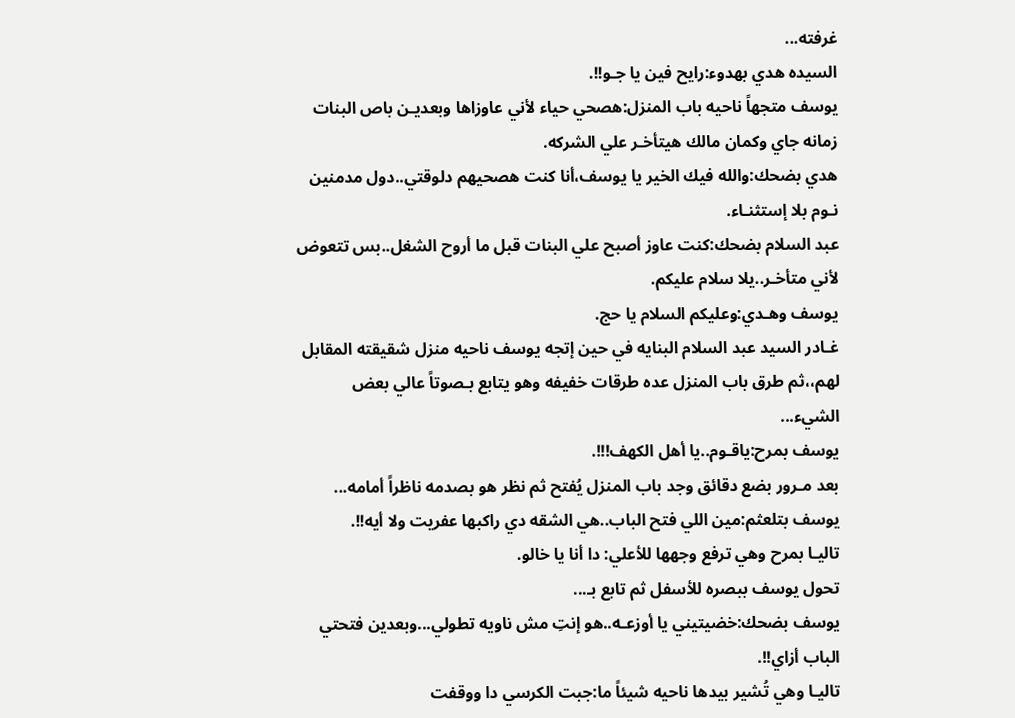غرفته...
السيده هدي بهدوء:رايح فين يا جـو!!.
يوسف متجهاً ناحيه باب المنزل:هصحي حياء لأني عاوزاها وبعديـن باص البنات زمانه جاي وكمان مالك هيتأخـر علي الشركه.
هدي بضحك:والله فيك الخير يا يوسف،أنا كنت هصحيهم دلوقتي..دول مدمنين نـوم بلا إستثنـاء.
عبد السلام بضحك:كنت عاوز أصبح علي البنات قبل ما أروح الشغل..بس تتعوض لأني متأخـر..يلا سلام عليكم.
يوسف وهـدي:وعليكم السلام يا حج.
غـادر السيد عبد السلام البنايه في حين إتجه يوسف ناحيه منزل شقيقته المقابل لهم،،ثم طرق باب المنزل عده طرقات خفيفه وهو يتابع بـصوتاً عالي بعض الشيء...
يوسف بمرح:ياقـوم..يا أهل الكهف!!!.
بعد مـرور بضع دقائق وجد باب المنزل يُفتح ثم نظر هو بصدمه ناظراً أمامه...
يوسف بتلعثم:مين اللي فتح الباب..هي الشقه دي راكبها عفريت ولا أيه!!.
تاليـا بمرح وهي ترفع وجهها للأعلي: دا أنا يا خالو.
تحول يوسف ببصره للأسفل ثم تابع بـ...
يوسف بضحك:خضيتيني يا أوزعـه..هو إنتِ مش ناويه تطولي...وبعدين فتحتي الباب أزاي!!.
تاليـا وهي تُشير بيدها ناحيه شيئاً ما:جبت الكرسي دا ووقفت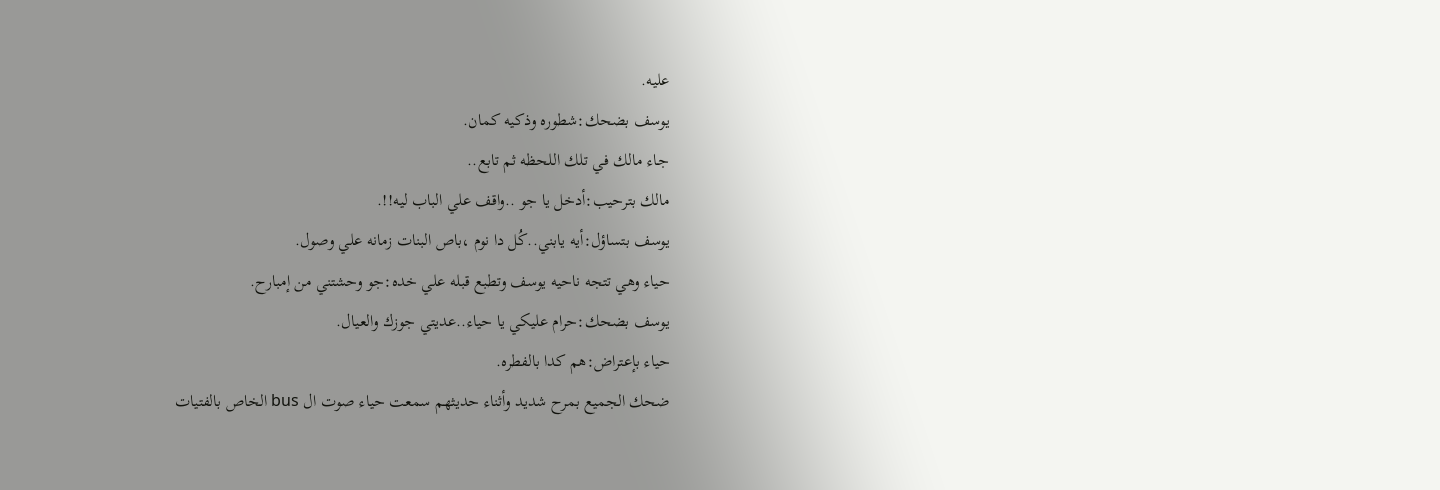عليه.
يوسف بضحك:شطوره وذكيه كمان.
جـاء مالك في تلك اللحظه ثم تابع..
مالك بترحيب:أدخل يا جو ..واقف علي الباب ليه!!.
يوسف بتساؤل:أيه يابني..كُل دا نوم ،باص البنات زمانه علي وصول.
حياء وهي تتجه ناحيه يوسف وتطبع قبله علي خده:جو وحشتني من إمبارح.
يوسف بضحك:حرام عليكي يا حياء..عديتي جوزك والعيال.
حياء بإعتراض:هم كدا بالفطره.
ضحك الجميع بمرح شديد وأثناء حديثهم سمعت حياء صوت ال bus الخاص بالفتيات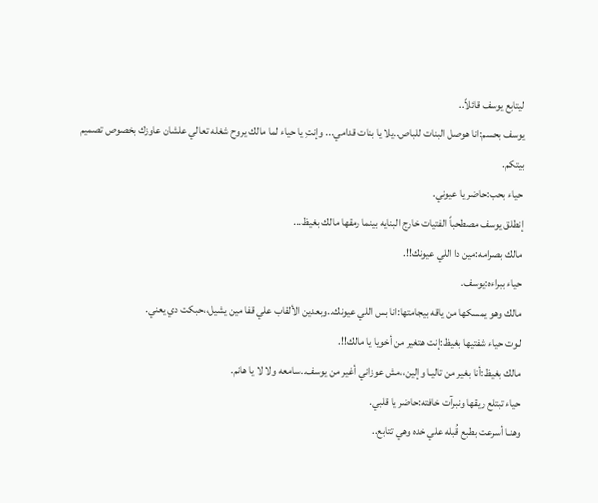ليتابع يوسف قائلاً..
يوسف بحسم:انا هوصل البنات للباص..يلا يا بنات قدامي... وإنتِ يا حياء لما مالك يروح شغله تعالي علشان عاوزك بخصوص تصميم بيتكم.
حياء بحب:حاضر يا عيوني.
إنطلق يوسف مصطحباً الفتيات خارج البنايه بينما رمقها مالك بغيظ...
مالك بصرامه:مين دا اللي عيونك!!.
حياء ببراءه:يوسف.
مالك وهو يمسكها من ياقه بيجامتها:انا بس اللي عيونك..وبعدين الألقاب علي قفا مين يشيل،،حبكت دي يعني.
لـوت حياء شفتيها بغيظ:إنت هتغير من أخويا يا مالك!!.
مالك بغيظ:أنا بغير من تاليـا وإلين،،مش عوزاني أغير من يوسف..سامعه ولا لا يا هانم.
حياء تبتلع ريقها ونبرآت خافته:حاضر يا قلبي.
وهنـا أسرعت بطبع قُبله علي خده وهي تتابع..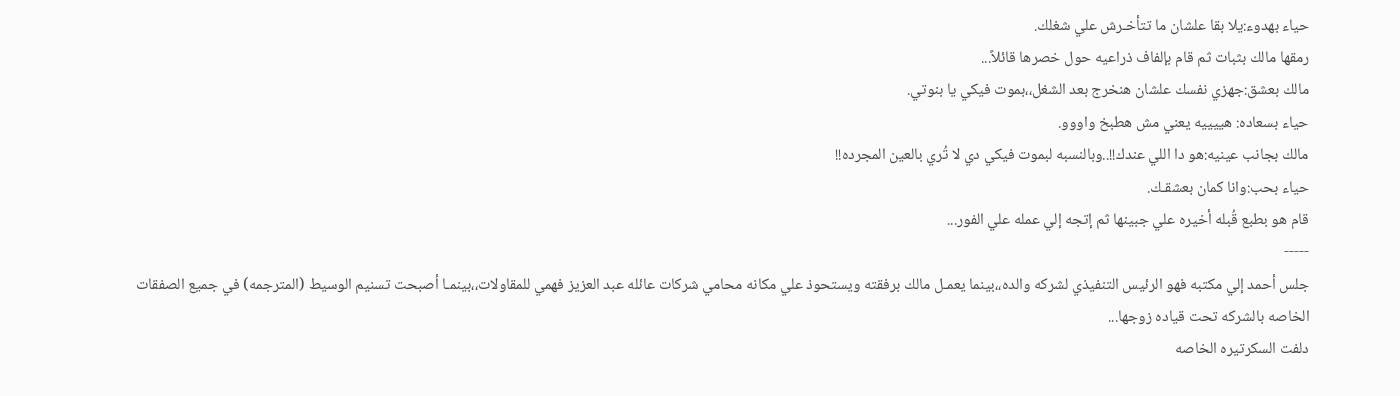حياء بهدوء:يلا بقا علشان ما تتأخـرش علي شغلك.
رمقها مالك بثبات ثم قام بإلفاف ذراعيه حول خصرها قائلاً...
مالك بعشق:جهزي نفسك علشان هنخرج بعد الشغل،،بموت فيكي يا بنوتي.
حياء بسعاده: هييييه يعني مش هطبخ واووو.
مالك بجانب عينيه:هو دا اللي عندك!!..وبالنسبه لبموت فيكي دي لا تُري بالعين المجرده!!
حياء بحب:وانا كمان بعشقـك.
قام هو بطبع قُبله أخيره علي جبينها ثم إتجه إلي عمله علي الفور...
-----
جلس أحمد إلي مكتبه فهو الرئيس التنفيذي لشركه والده،،بينما يعمـل مالك برفقته ويستحوذ علي مكانه محامي شركات عائله عبد العزيز فهمي للمقاولات،،بينمـا أصبحت تسنيم الوسيط (المترجمه) في جميع الصفقات الخاصه بالشركه تحت قياده زوجها...
دلفت السكرتيره الخاصه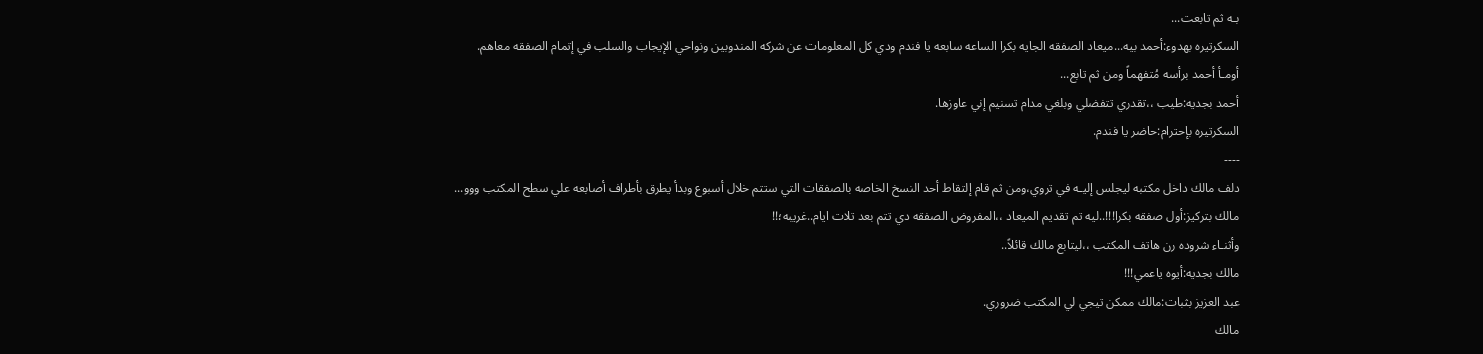بـه ثم تابعت...
السكرتيره بهدوء:أحمد بيه...ميعاد الصفقه الجايه بكرا الساعه سابعه يا فندم ودي كل المعلومات عن شركه المندوبين ونواحي الإيجاب والسلب في إتمام الصفقه معاهم.
أومـأ أحمد برأسه مُتفهماً ومن ثم تابع...
أحمد بجديه:طيب ،،تقدري تتفضلي وبلغي مدام تسنيم إني عاوزها.
السكرتيره بإحترام:حاضر يا فندم.
----
دلف مالك داخل مكتبه ليجلس إليـه في تروي،ومن ثم قام إلتقاط أحد النسخ الخاصه بالصفقات التي ستتم خلال أسبوع وبدأ يطرق بأطراف أصابعه علي سطح المكتب ووو...
مالك بتركيز:أول صفقه بكرا!!!..ليه تم تقديم الميعاد ،،المفروض الصفقه دي تتم بعد تلات ايام..غريبه؛!!
وأثنـاء شروده رن هاتف المكتب ،،ليتابع مالك قائلاً..
مالك بجديه:أيوه ياعمي!!!
عبد العزيز بثبات:مالك ممكن تيجي لي المكتب ضروري.
مالك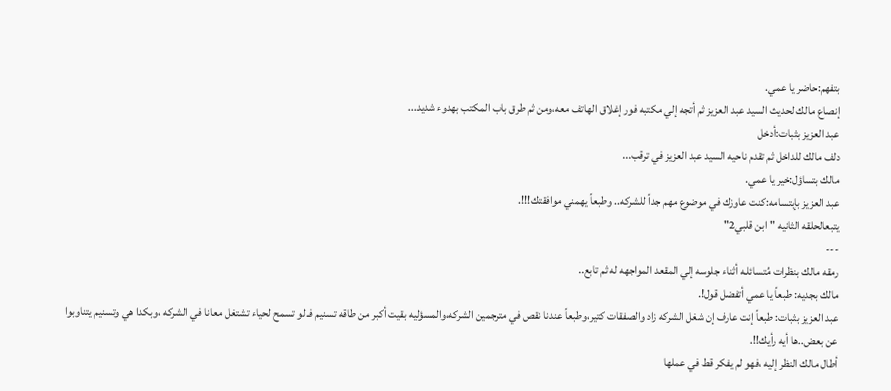بتفهم:حاضر يا عمي.
إنصاع مالك لحديث السيد عبد العزيز ثم أتجه إلي مكتبه فور إغلاق الهاتف معه،ومن ثم طرق باب المكتب بهدوء شديد...
عبد العزيز بثبات:أدخل
دلف مالك للداخل ثم تقدم ناحيه السيد عبد العزيز في ترقب...
مالك بتساؤل:خير يا عمي.
عبد العزيز بإبتسامه:كنت عاوزك في موضوع مهم جداً للشركه.. وطبعاً يهمني موافقتك!!!.
يتبعالحلقه الثانيه "ابن قلبي2"
---
رمقه مالك بنظرات مُتسائلـه أثناء جلوسه إلي المقعد المواجهه له ثم تابع..
مالك بجديه: طبعاً يا عمي أتفضل قول!.
عبد العزيز بثبات: طبعاً إنت عارف إن شغل الشركه زاد والصفقات كتير،وطبعاً عندنا نقص في مترجمين الشركه،والمسؤليه بقيت أكبر من طاقه تسنيم فـ لو تسمح لحياء تشتغل معانا في الشركه ،وبكدا هي وتسنيم يتناوبوا عن بعض..ها أيه رأيك!!.
أطال مالك النظر إليه ،فهو لم يفكر قط في عملها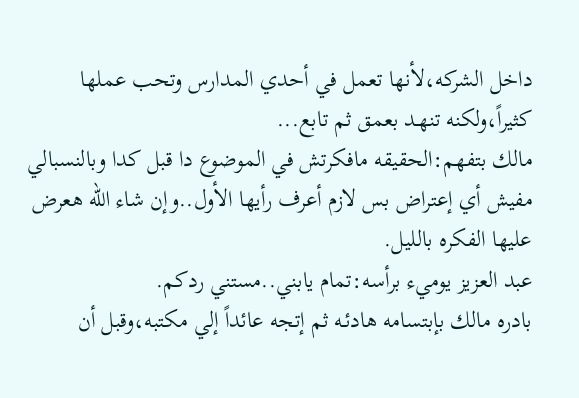داخل الشركه،لأنها تعمل في أحدي المدارس وتحب عملها كثيراً،ولكنه تنهـد بعمق ثم تابع...
مالك بتفهم:الحقيقه مافكرتش في الموضوع دا قبل كدا وبالنسبالي مفيش أي إعتراض بس لازم أعرف رأيها الأول..وإن شاء الله هعرض عليها الفكره بالليل.
عبد العزيز يوميء برأسه:تمام يابني..مستني ردكم.
بادره مالك بإبتسامه هادئـه ثم إتجه عائداً إلي مكتبه،وقبل أن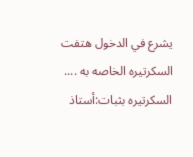يشرع في الدخول هتفت السكرتيره الخاصه به ....
السكرتيره بثبات:أستاذ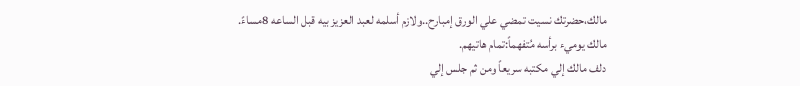مالك،حضرتك نسيت تمضي علي الورق إمبارح..ولازم أسلمه لعبد العزيز بيه قبل الساعه 8مساءً.
مالك يوميء برأسه مُتفهماً:تمام هاتيهم.
دلف مالك إلي مكتبه سريعاً ومن ثم جلس إلي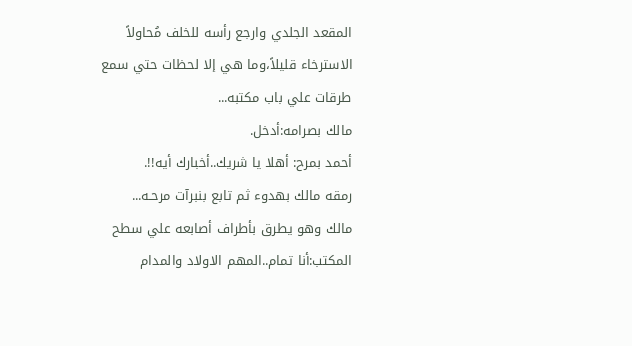المقعد الجلدي وارجع رأسه للخلف مُحاولاً الاسترخاء قليلاً،وما هي إلا لحظات حتي سمع طرقات علي باب مكتبه...
مالك بصرامه:أدخل.
أحمد بمرح: أهلا يا شريك..أخبارك أيه!!.
رمقه مالك بهدوء ثم تابع بنبرآت مرحـه...
مالك وهو يطرق بأطراف أصابعه علي سطح المكتب:أنا تمام..المهم الاولاد والمدام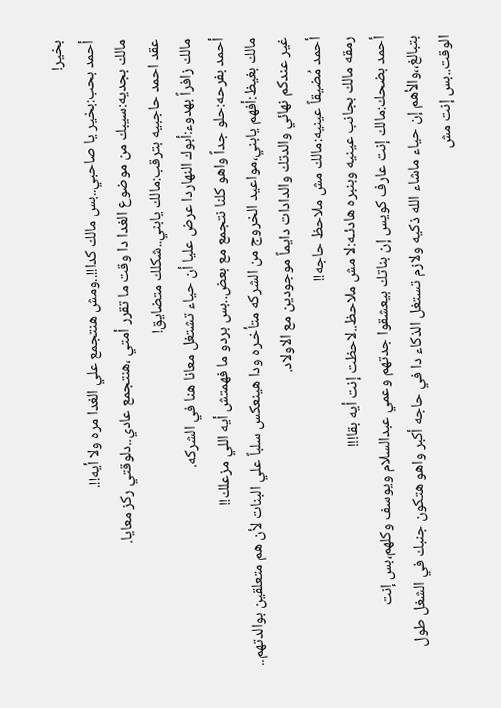بخير!
أحمد بحب:بخير يا صاحبي..بس مالك كدا!!..ومش هنتجمع علي الغدا مره ولا أيه!!.
مالك بجديه:سيبك من موضوع الغدا دا وقت ما تقرر أمتي ،هنتجمع عادي..دلوقتي ركز معايا.
عقد احمد حاجبيه بترقب:مالك يابني..شكلك متضايق!
مالك زافراً بهدوء:أبوك النهاردا عرض عليا أن حياء تشتغل معانا هنا في الشركه.
أحمد بفرحه:حلو جداً واهو كلنا نتجمع مع بعض..بس بردو ما فهمتش أيه اللي مزعلك!!
مالك بغيظ:أفهم يابني،مواعيد الخروج من الشركه متأخـره ودا هينعكس سلباً علي البنات لأن هم متعلقين بوالدتهم.. غير عندكم نهائي والدتك والدادات دايماً موجودين مع الاولاد.
أحمد مُضيقاً عينيه:مالك مش ملاحظ حاجه!!
رمقه مالك بجانب عينيه وبنبره هادئـه:لا مش ملاحظ..لاحظت إنت أيه بقا!!!
أحمد بضحك:مالك إنت عارف كويس إن بناتك بيعشقوا جدتهم وعمي عبدالسلام ويوسف وكلهم،بس إنت بتبالغ،،والأهم إن حياء ماشاء الله ذكيه ولازم تستغل الذكاء دا في حاجه أكبر واهو هتكون جنبك في الشغل طول الوقت..بس إنت مش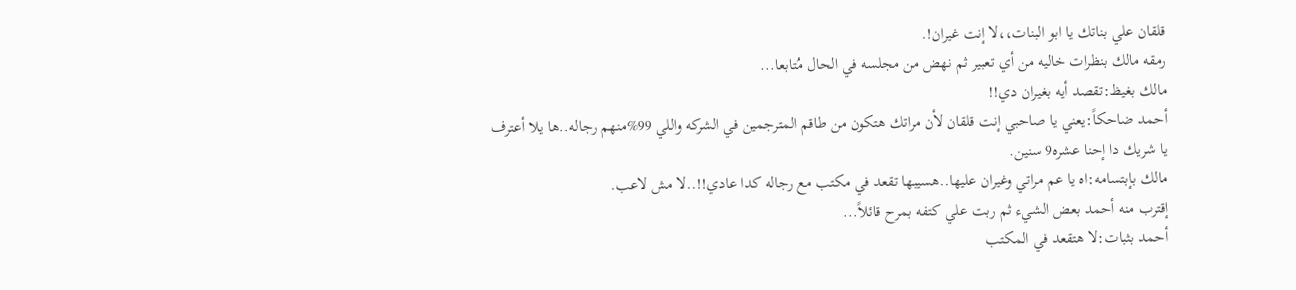قلقان علي بناتك يا ابو البنات،،لا إنت غيران!.
رمقه مالك بنظرات خاليه من أي تعبير ثم نهض من مجلسه في الحال مُتابعا...
مالك بغيظ:تقصد أيه بغيران دي!!
أحمد ضاحكاً:يعني يا صاحبي إنت قلقان لأن مراتك هتكون من طاقم المترجمين في الشركه واللي 99%منهم رجاله..ها يلا أعترف يا شريك دا إحنا عشره9 سنين.
مالك بإبتسامه:اه يا عم مراتي وغيران عليها..هسيبها تقعد في مكتب مع رجاله كدا عادي!!..لا مش لاعب.
إقترب منه أحمد بعض الشيء ثم ربت علي كتفه بمرح قائلاً...
أحمد بثبات:لا هتقعد في المكتب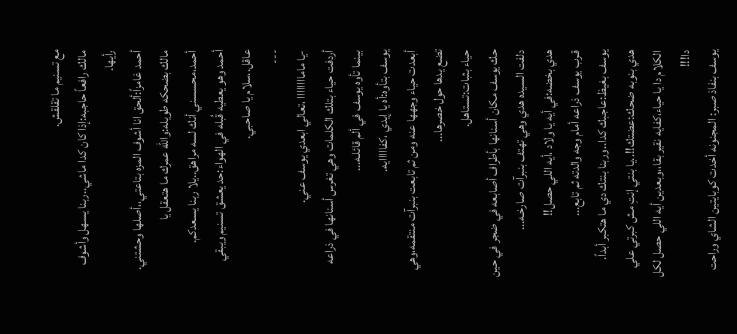مع تسنيم ما تقلقش.
مالك رافعاً حاجبه:إذا كان كدا ماشي..ربنا يسهل وأشوف رأيها.
أحمد غامزاً:ألحق انا أشوف المزه بتاعتي،،أصلها وحشتني.
مالك بضحكه طويله:والله عمرك ما هتعقل يا أحمد،محسسني أنك لسه مراهق..يلا ربنا يسعدكم.
أحمد وهو يعطيه قُبله في الهواء:حد يعشق تسنيم ويبقي عاقل..سلام يا صاحبي.
---
-يا ماماااااااا ،تعالي ابعدي يوسف عني.
أردفت حياء بتلك الكلمات وهي تغرس أسنانها في ذراعه بينما تأوه يوسف في ألم قائلـه...
يوسف بتأوه:أه يا إيدي ،كفااااايه.
أبعدت حياء وجهها عنه ومن ثم تابعت بنبرآت منتقمه،وهي تضع يدها حول خصرها...
حياء بثبات:تستاهل.
حك يوسف مكان أسنانها بأطراف أصابعه في ضجر في حين دلفت السيده هدي وهي تهتف بنبرآت صارخـه...
هدي بخضه:في أيه يا ولاد ،أيه اللي حصل!!
قـرب يوسف ذراعه أمام وجه والدته ثم تابع...
يوسف بغيظ:عاجبك كدا..وربنا بنتك دي ما هتكبر أبداً.
هدي بنوبه ضحك:عضتك!!..يا بنتي إنتِ مش كبرتي علي الكلام دا يا حياء،كفايه نقير بقا،،وبعدين أيه اللي حصل لكل دا!!!
يوسف بنفاذ صبر: المجنونه أخدت كوبايتين الشاي وراحت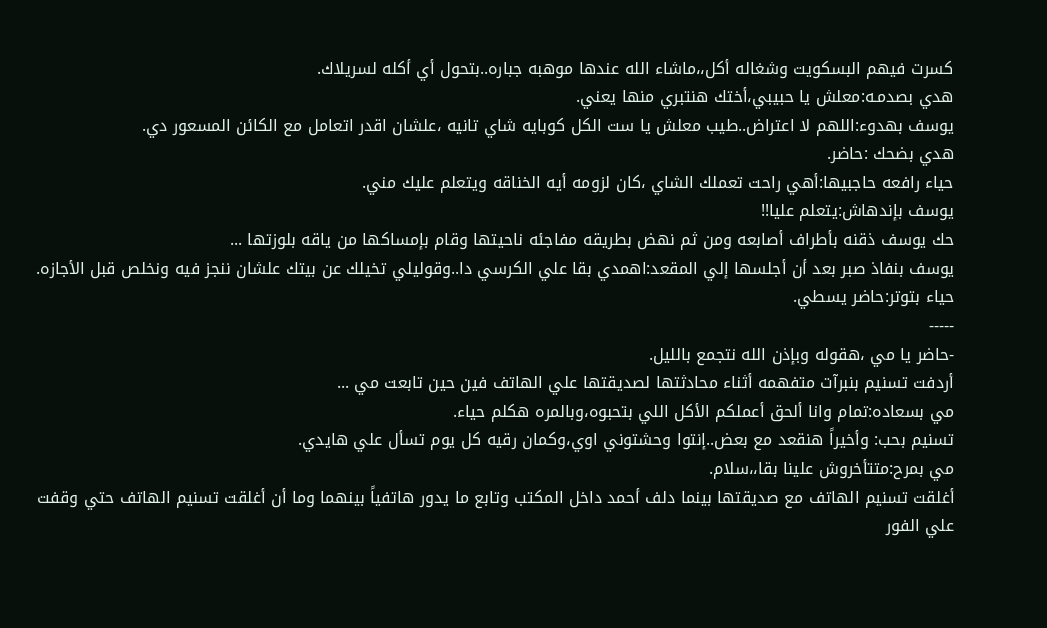كسرت فيهم البسكويت وشغاله أكل،،ماشاء الله عندها موهبه جباره..بتحول أي أكله لسريلاك.
هدي بصدمـه:معلش يا حبيبي،أختك هنتبري منها يعني.
يوسف بهدوء:اللهم لا اعتراض..طيب معلش يا ست الكل كوبايه شاي تانيه ،علشان اقدر اتعامل مع الكائن المسعور دي.
هدي بضحك :حاضر.
حياء رافعه حاجبيها:أهي راحت تعملك الشاي ،كان لزومه أيه الخناقه ويتعلم عليك مني.
يوسف بإندهاش:يتعلم عليا!!
حك يوسف ذقنه بأطراف أصابعه ومن ثم نهض بطريقه مفاجئه ناحيتها وقام بإمساكها من ياقه بلوزتها ...
يوسف بنفاذ صبر بعد أن أجلسها إلي المقعد:اهمدي بقا علي الكرسي دا..وقوليلي تخيلك عن بيتك علشان ننجز فيه ونخلص قبل الأجازه.
حياء بتوتر:حاضر يسطي.
-----
-حاضر يا مي ،هقوله وبإذن الله نتجمع بالليل.
أردفت تسنيم بنبرآت متفهمه أثناء محادثتها لصديقتها علي الهاتف فين حين تابعت مي ...
مي بسعاده:تمام وانا ألحق أعملكم الأكل اللي بتحبوه،وبالمره هكلم حياء.
تسنيم بحب: وأخيراً هنقعد مع بعض..إنتوا وحشتوني اوي،وكمان رقيه كل يوم تسأل علي هايدي.
مي بمرح:متتأخروش علينا بقا،،سلام.
أغلقت تسنيم الهاتف مع صديقتها بينما دلف أحمد داخل المكتب وتابع ما يدور هاتفياً بينهما وما أن أغلقت تسنيم الهاتف حتي وقفت علي الفور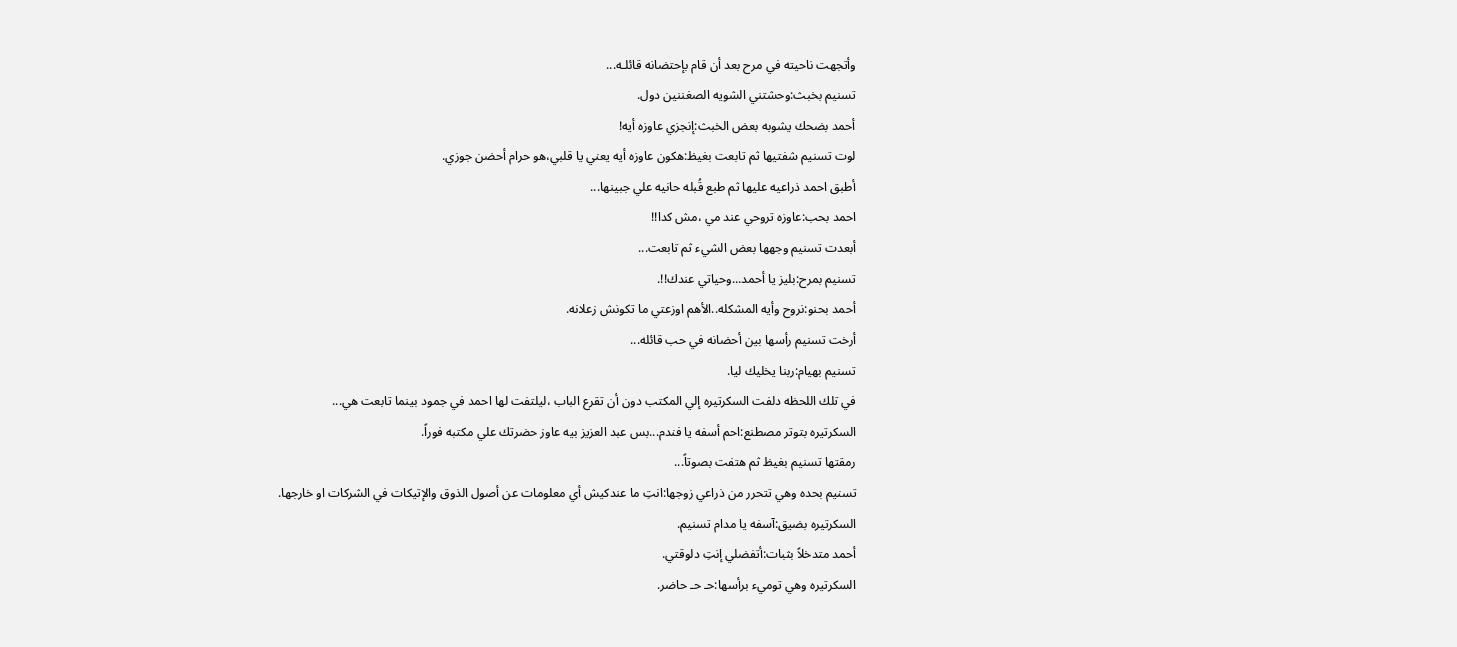وأتجهت ناحيته في مرح بعد أن قام بإحتضانه قائلـه...
تسنيم بخبث:وحشتني الشويه الصغننين دول.
أحمد بضحك يشوبه بعض الخبث:إنجزي عاوزه أيه!
لوت تسنيم شفتيها ثم تابعت بغيظ:هكون عاوزه أيه يعني يا قلبي،هو حرام أحضن جوزي.
أطبق احمد ذراعيه عليها ثم طبع قُبله حانيه علي جبينها...
احمد بحب:عاوزه تروحي عند مي ،مش كدا!!
أبعدت تسنيم وجهها بعض الشيء ثم تابعت...
تسنيم بمرح:بليز يا أحمد...وحياتي عندك!!.
أحمد بحنو:نروح وأيه المشكله..الأهم اوزعتي ما تكونش زعلانه.
أرخت تسنيم رأسها بين أحضانه في حب قائله...
تسنيم بهيام:ربنا يخليك ليا.
في تلك اللحظه دلفت السكرتيره إلي المكتب دون أن تقرع الباب ،ليلتفت لها احمد في جمود بينما تابعت هي...
السكرتيره بتوتر مصطنع:احم أسفه يا فندم...بس عبد العزيز بيه عاوز حضرتك علي مكتبه فوراً.
رمقتها تسنيم بغيظ ثم هتفت بصوتاً...
تسنيم بحده وهي تتحرر من ذراعي زوجها:انتِ ما عندكيش أي معلومات عن أصول الذوق والإتيكات في الشركات او خارجها.
السكرتيره بضيق:آسفه يا مدام تسنيم.
أحمد متدخلاً بثبات:أتفضلي إنتِ دلوقتي.
السكرتيره وهي توميء برأسها:حـ حـ حاضر.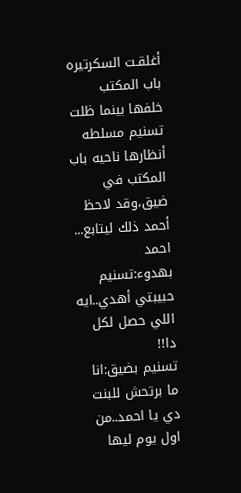أغلقـت السكرتيره باب المكتب خلفها بينما ظلت تسنيم مسلطه أنظارها ناحيه باب المكتب في ضيق،وقد لاحظ أحمد ذلك ليتابع...
احمد بهدوء:تسنيم حبيبتي أهدي..ايه اللي حصل لكل دا!!
تسنيم بضيق:انا ما برتحش للبنت دي يا احمد..من اول يوم ليها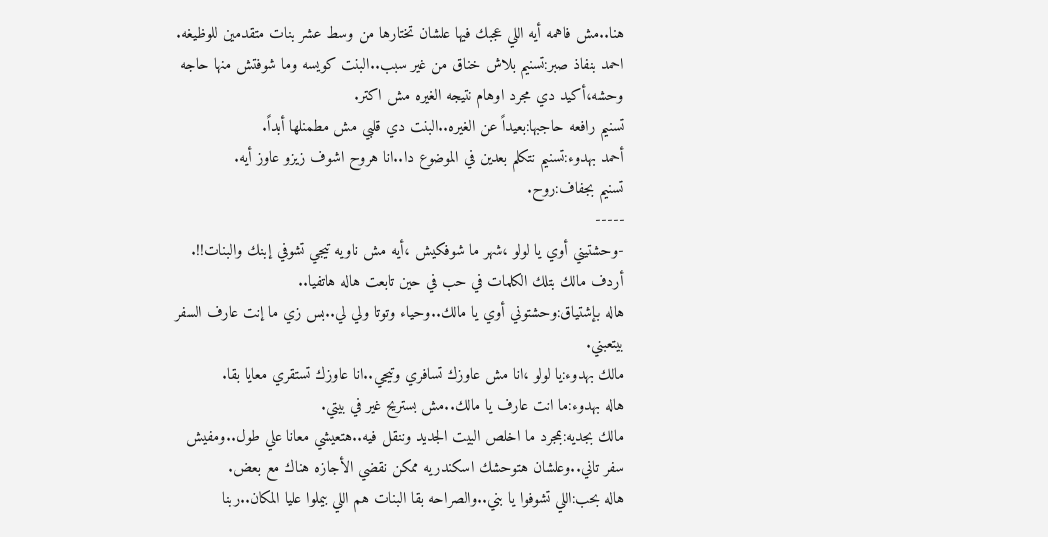هنا..مش فاهمه أيه اللي عجبك فيها علشان تختارها من وسط عشر بنات متقدمين للوظيغه.
احمد بنفاذ صبر:تسنيم بلاش خناق من غير سبب..البنت كويسه وما شوفتش منها حاجه وحشه،أكيد دي مجرد اوهام نتيجه الغيره مش اكتر.
تسنيم رافعه حاجبها:بعيداً عن الغيره..البنت دي قلبي مش مطمنلها أبداً.
أحمد بهدوء:تسنيم نتكلم بعدين في الموضوع دا..انا هروح اشوف زيزو عاوز أيه.
تسنيم بجفاف:روح.
-----
-وحشتيني أوي يا لولو ،شهر ما شوفكيش ،أيه مش ناويه تيجي تشوفي إبنك والبنات!!.
أردف مالك بتلك الكلمات في حب في حين تابعت هاله هاتفيا..
هاله بإشتياق:وحشتوني أوي يا مالك..وحياء وتوتا ولي لي..بس زي ما إنت عارف السفر بيتعبني.
مالك بهدوء:يا لولو ،انا مش عاوزك تسافري وتيجي..انا عاوزك تستقري معايا بقا.
هاله بهدوء:ما انت عارف يا مالك..مش بستريح غير في بيتي.
مالك بجديه:بمجرد ما اخلص البيت الجديد وننقل فيه..هتعيشي معانا علي طول..ومفيش سفر تاني..وعلشان هتوحشك اسكندريه ممكن نقضي الأجازه هناك مع بعض.
هاله بحب:اللي تشوفوا يا بني..والصراحه بقا البنات هم اللي بيملوا عليا المكان..ربنا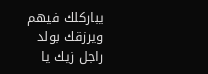يباركلك فيهم ويرزقك بولد راجل زيك يا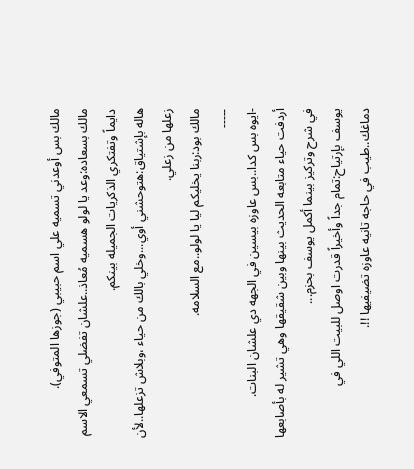مالك بس أوعدني تسميه علي اسم حبيبي (جوزها المتوفي).
مالك بسعاده:وعد يا لولو هسميه مُعاذ..علشان تفضلي تسمعي الاسم دايماً وتفتكري الذكريات الجميله بينكم.
هاله بإشتياق:هتوحشني أوي...وخلي بالك من حياء ،وبلاش تزعلها..لأن زعلها من زعلي.
مالك بود:ربنا يخليكم ليا يا لولو..مع السلامه.
-----
-ايوه بس كدا..بس عاوزه بيسين في الجهه دي علشان البنات.
أردفت حياء متابعه الحديث بينها وبين شقيقها وهي تشير له بأصابعها في شرح وتركيز بينما أكمل يوسف بحزم...
يوسف بإرتياح:تمام جداً وأخيراً قدرت اوصل للبيت اللي في دماغك..طيب في حاجه تانيه عاوزه تضيفيها !!.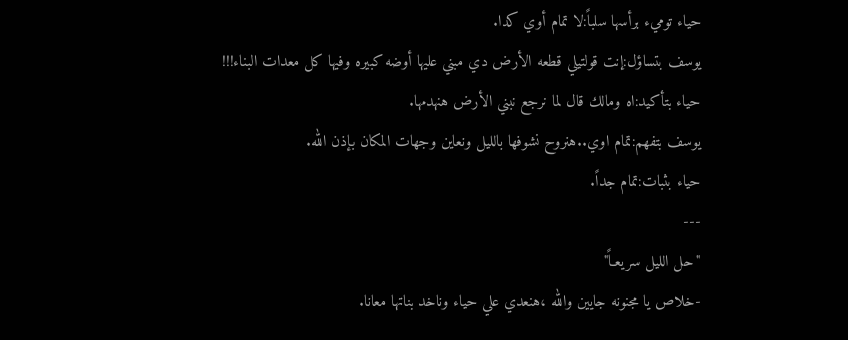حياء توميء برأسها سلباً:لا تمام أوي كدا.
يوسف بتساؤل:إنت قولتيلي قطعه الأرض دي مبني عليها أوضه كبيره وفيها كل معدات البناء!!!
حياء بتأكيد:اه ومالك قال لما نرجع نبني الأرض هنهدمها.
يوسف بتفهم:تمام اوي..هنروح نشوفها بالليل ونعاين وجهات المكان بإذن الله.
حياء بثبات:تمام جداً.
---
"حل الليل سريعـاً"
-خلاص يا مجنونه جايين والله ،هنعدي علي حياء وناخد بناتها معانا.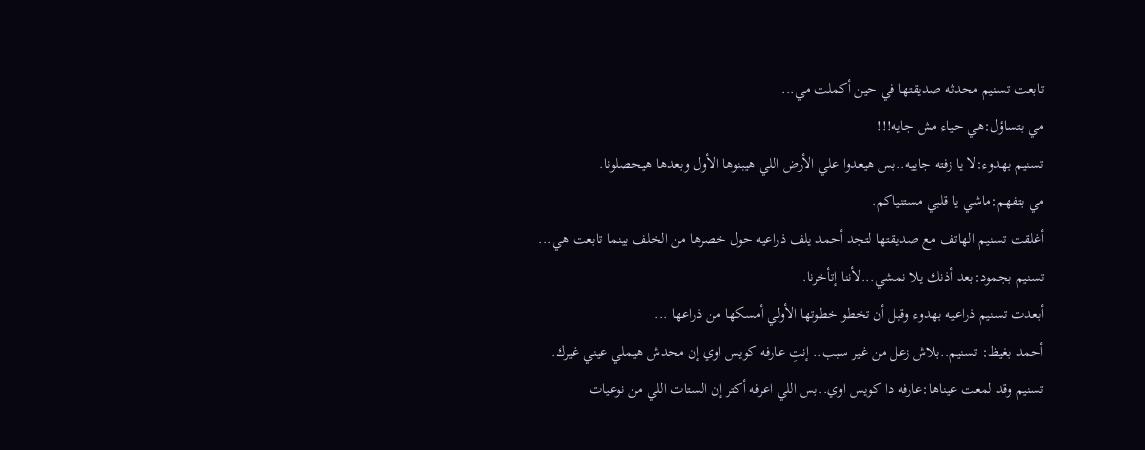تابعت تسنيم محدثه صديقتها في حين أكملت مي...
مي بتساؤل:هي حياء مش جايه!!!
تسنيم بهدوء:لا يا زفته جاييه..بس هيعدوا علي الأرض اللي هيبنوها الأول وبعدها هيحصلونا.
مي بتفهم:ماشي يا قلبي مستنياكم.
أغلقت تسنيم الهاتف مع صديقتها لتجد أحمد يلف ذراعيه حول خصرها من الخلف بينما تابعت هي...
تسنيم بجمود:بعد أذنك يلا نمشي...لأننا إتأخرنا.
أبعدت تسنيم ذراعيه بهدوء وقبل أن تخطو خطوتها الأولي أمسكها من ذراعها ...
أحمد بغيظ: تسنيم..بلاش زعل من غير سبب.. إنتِ عارفه كويس اوي إن محدش هيملي عيني غيرك.
تسنيم وقد لمعت عيناها:عارفه دا كويس اوي..بس اللي اعرفه أكتر إن الستات اللي من نوعيات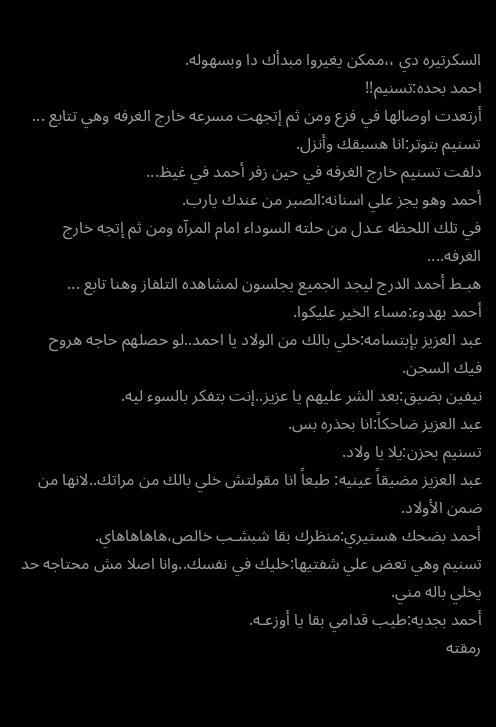السكرتيره دي ،،ممكن يغيروا مبدأك دا وبسهوله.
احمد بحده:تسنيم!!
أرتعدت اوصالها في فزع ومن ثم إتجهت مسرعه خارج الغرفه وهي تتابع ...
تسنيم بتوتر:انا هسبقك وأنزل.
دلفت تسنيم خارج الغرفه في حين زفر أحمد في غيظ...
أحمد وهو يجز علي اسنانه:الصبر من عندك يارب.
في تلك اللحظه عـدل من حلته السوداء امام المرآه ومن ثم إتجه خارج الغرفه....
هبـط أحمد الدرج ليجد الجميع يجلسون لمشاهده التلفاز وهنا تابع ...
أحمد بهدوء:مساء الخير عليكوا.
عبد العزيز بإبتسامه:خلي بالك من الولاد يا احمد..لو حصلهم حاجه هروح فيك السجن.
نيفين بضيق:بعد الشر عليهم يا عزيز..إنت بتفكر بالسوء ليه.
عبد العزيز ضاحكاً:انا بحذره بس.
تسنيم بحزن:يلا يا ولاد.
عبد العزيز مضيقاً عينيه: طبعاً انا مقولتش خلي بالك من مراتك..لانها من ضمن الأولاد.
أحمد بضحك هستيري:منظرك بقا شبشـب خالص،هاهاهاهاي.
تسنيم وهي تعض علي شفتيها:خليك في نفسك..وانا اصلا مش محتاجه حد يخلي باله مني.
أحمد بجديه:طيب قدامي بقا يا أوزعـه.
رمقته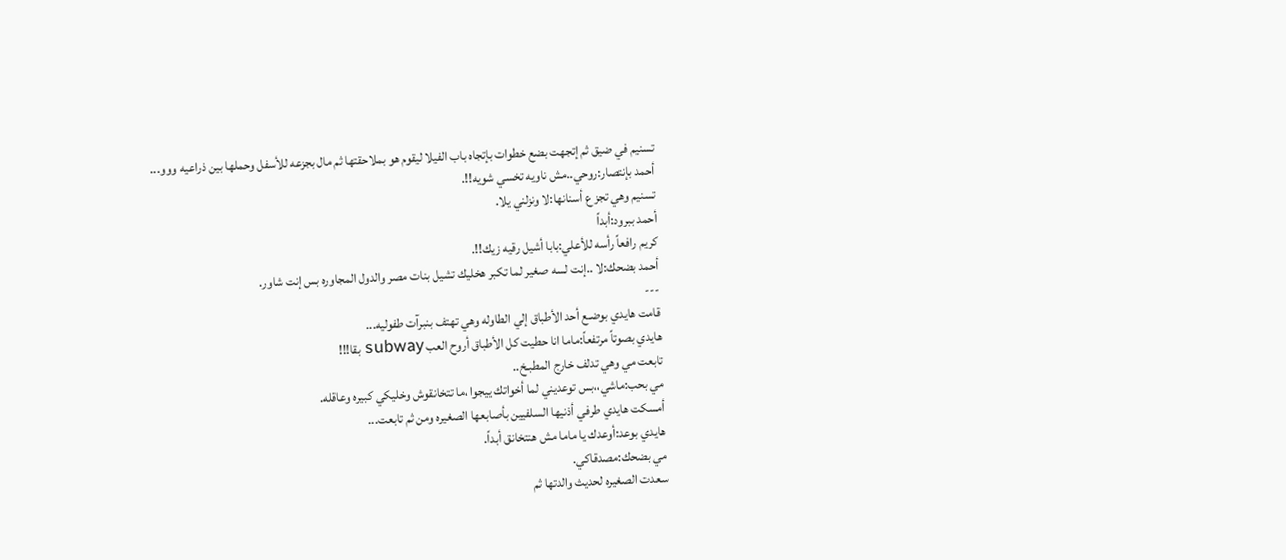تسنيم في ضيق ثم إتجهت بضع خطوات بإتجاه باب الفيلا ليقوم هو بملاحقتها ثم مال بجزعه للأسفل وحملها بين ذراعيه ووو...
أحمد بإنتصار:روحي..مش ناويه تخسي شويه!!.
تسنيم وهي تجز ع أسنانها:لا ونزلني يلا.
أحمد ببرود:أبداً
كريم رافعاً رأسه للأعلي:بابا أشيل رقيه زيك!!.
أحمد بضحك:لا ..إنت لسه صغير لما تكبر هخليك تشيل بنات مصر والدول المجاوره بس إنت شاور.
---
قامت هايدي بوضـع أحد الأطباق إلي الطاوله وهي تهتف بنبرآت طفوليه...
هايدي بصوتاً مرتفعاً:ماما انا حطيت كل الأطباق أروح العب subway بقا!!!
تابعت مي وهي تدلف خارج المطبـخ..
مي بحب:ماشي،،بس توعديني لما أخواتك ييجوا ،ما تتخانقوش وخليكي كبيره وعاقله.
أمسكت هايدي طرفي أذنيها السلفيين بأصابعها الصغيره ومن ثم تابعت...
هايدي بوعد:أوعدك يا ماما مش هنتخانق أبداً.
مي بضحك:مصدقاكي.
سعدت الصغيره لحديث والدتها ثم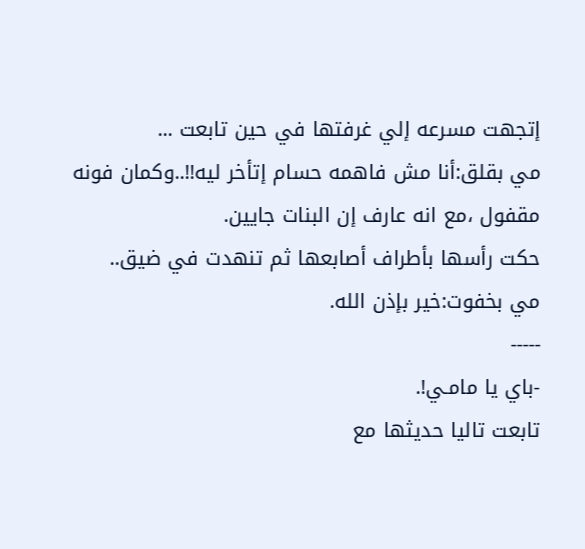إتجهت مسرعه إلي غرفتها في حين تابعت ...
مي بقلق:أنا مش فاهمه حسام إتأخر ليه!!..وكمان فونه مقفول ،مع انه عارف إن البنات جايين.
حكت رأسها بأطراف أصابعها ثم تنهدت في ضيق..
مي بخفوت:خير بإذن الله.
-----
-باي يا مامـي!.
تابعت تاليا حديثها مع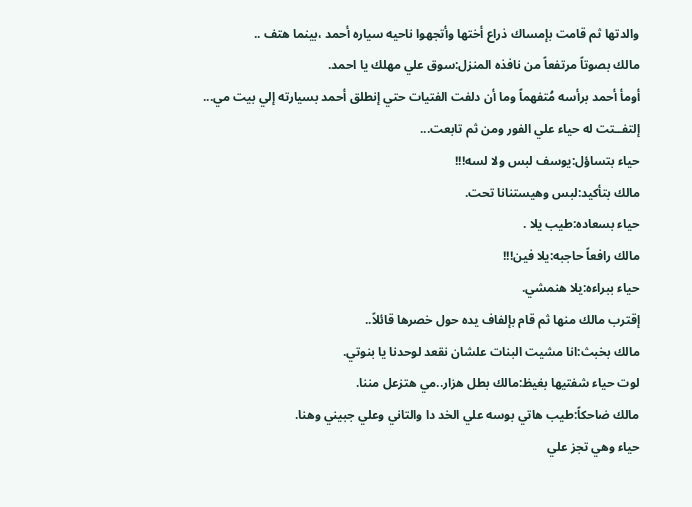والدتها ثم قامت بإمساك ذراع أختها وأتجهوا ناحيه سياره أحمد ،بينما هتف ..
مالك بصوتاً مرتفعاً من نافذه المنزل:سوق علي مهلك يا احمد.
أومأ أحمد برأسه مُتفهماً وما أن دلفت الفتيات حتي إنطلق أحمد بسيارته إلي بيت مي...
إلتفــتت له حياء علي الفور ومن ثم تابعت...
حياء بتساؤل:يوسف لبس ولا لسه!!!
مالك بتأكيد:لبس وهيستنانا تحت.
حياء بسعاده:طيب يلا .
مالك رافعاً حاجبه:يلا فين!!!
حياء ببراءه:يلا هنمشي.
إقترب مالك منها ثم قام بإلفاف يده حول خصرها قائلاً..
مالك بخبث:انا مشيت البنات علشان نقعد لوحدنا يا بنوتي.
لوت حياء شفتيها بغيظ:مالك بطل هزار..مي هتزعل مننا.
مالك ضاحكاً:طيب هاتي بوسه علي الخد دا والتاني وعلي جبيني وهنا.
حياء وهي تجز علي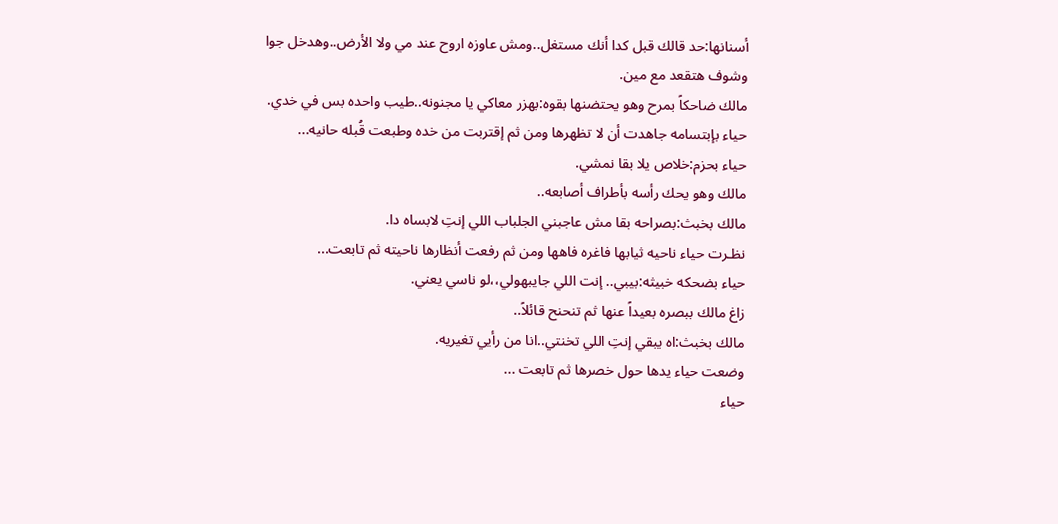أسنانها:حد قالك قبل كدا أنك مستغل..ومش عاوزه اروح عند مي ولا الأرض..وهدخل جوا وشوف هتقعد مع مين.
مالك ضاحكاً بمرح وهو يحتضنها بقوه:بهزر معاكي يا مجنونه..طيب واحده بس في خدي.
حياء بإبتسامه جاهدت أن لا تظهرها ومن ثم إقتربت من خده وطبعت قُبله حانيه...
حياء بحزم:خلاص يلا بقا نمشي.
مالك وهو يحك رأسه بأطراف أصابعه..
مالك بخبث:بصراحه بقا مش عاجبني الجلباب اللي إنتِ لابساه دا.
نظـرت حياء ناحيه ثيابها فاغره فاهها ومن ثم رفعت أنظارها ناحيته ثم تابعت...
حياء بضحكه خبيثه:بيبي.. إنت اللي جايبهولي،،لو ناسي يعني.
زاغ مالك ببصره بعيداً عنها ثم تنحنح قائلاً..
مالك بخبث:اه يبقي إنتِ اللي تخنتي..انا من رأيي تغيريه.
وضعت حياء يدها حول خصرها ثم تابعت ...
حياء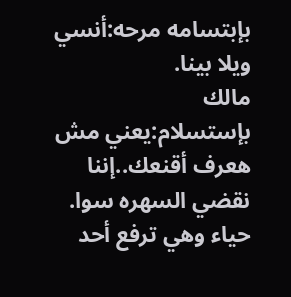بإبتسامه مرحه:أنسي ويلا بينا.
مالك بإستسلام:يعني مش هعرف أقنعك..إننا نقضي السهره سوا.
حياء وهي ترفع أحد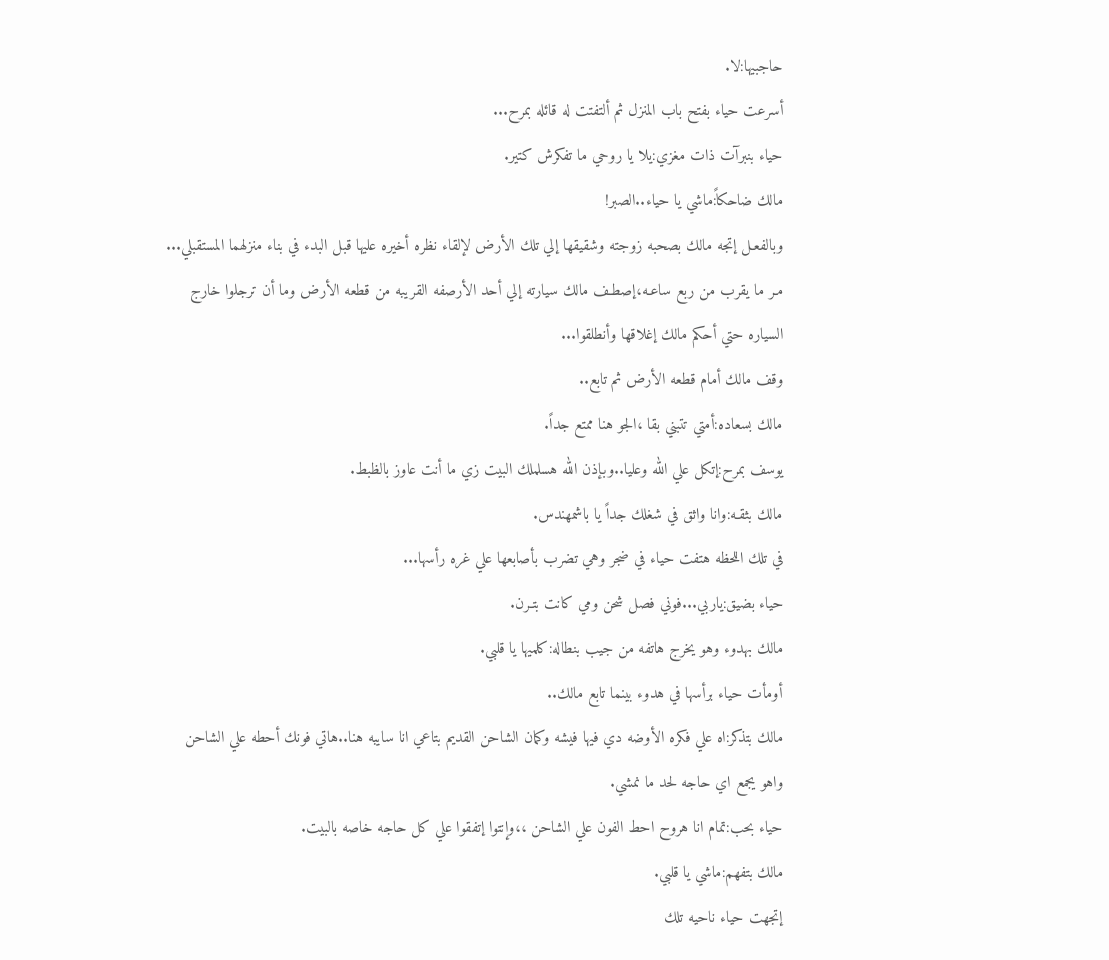حاجبيها:لا.
أسرعت حياء بفتح باب المنزل ثم ألتفتت له قائله بمرح...
حياء بنبرآت ذات مغزي:يلا يا روحي ما تفكرش كتير.
مالك ضاحكاً:ماشي يا حياء..الصبر!
وبالفعـل إتجه مالك بصحبه زوجته وشقيقها إلي تلك الأرض لإلقاء نظره أخيره عليها قبل البدء في بناء منزلهما المستقبلي...
مـر ما يقرب من ربع ساعـه،إصطـف مالك سيارته إلي أحد الأرصفه القريبه من قطعه الأرض وما أن ترجلوا خارج السياره حتي أحكم مالك إغلاقها وأنطلقوا...
وقف مالك أمام قطعه الأرض ثم تابع..
مالك بسعاده:أمتي تتبني بقا ،الجو هنا ممتع جداً.
يوسف بمرح:إتكل علي الله وعليا..وبإذن الله هسلملك البيت زي ما أنت عاوز بالظبط.
مالك بثقـه:وانا واثق في شغلك جداً يا باشمهندس.
في تلك اللحظه هتفت حياء في ضجر وهي تضرب بأصابعها علي غره رأسها...
حياء بضيق:ياربي...فوني فصل شحن ومي كانت بتـرن.
مالك بهدوء وهو يخرج هاتفه من جيب بنطاله:كلميها يا قلبي.
أومأت حياء برأسها في هدوء بينما تابع مالك..
مالك بتذكر:اه علي فكره الأوضه دي فيها فيشه وكمان الشاحن القديم بتاعي انا سايبه هنا..هاتي فونك أحطه علي الشاحن واهو يجمع اي حاجه لحد ما نمشي.
حياء بحب:تمام انا هروح احط الفون علي الشاحن ،،وإنتوا إتفقوا علي كل حاجه خاصه بالبيت.
مالك بتفهم:ماشي يا قلبي.
إتجهت حياء ناحيه تلك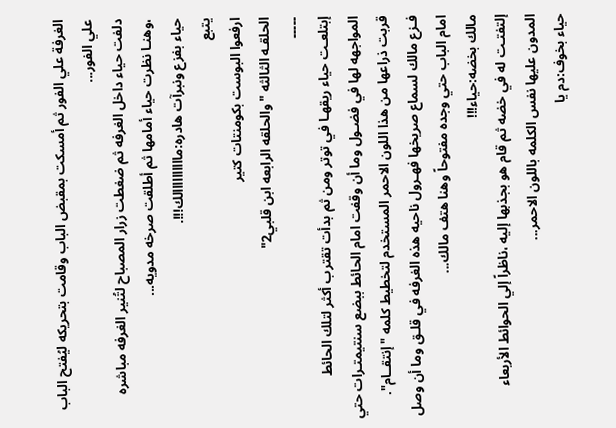الغرفة علي الفور ثم أمسكت بمقبض الباب وقامت بتحريكه ليُفتح الباب علي الفور...
دلفت حياء داخل الغرفه ثم ضغطت زرار المصباح لتُنير الغرفه مباشره ،وهنـا نظرت حياء أمامها ثم أطلقت صرخه مدويه...
حياء بفزع ونبرآت هادره:ماااااااااالك!!!.
يتبع
ارفعوا البوست بكومنتات كتير
الحلقـه الثالثه " والحلقه الرابعه ابن قلبي2"
-----
إبتلعـت حياء ريقهـا في توتر ومن ثم بدأت تقترب أكثر لتلك الحائط المواجهه لها في فضـول وما أن وقفت امام الحائط ببضع سنتيمتـرات حتي قربت ذراعها من هذا اللون الاحمر المستخدم لتخطيط كلمه "إنتقــام".
فـزع مالك لسماع صريخها فهـرول ناحيه هذه الغرفه في قلـق وما أن وصل امام الباب حتي وجده مفتوحاً وهنا هتف مالك...
مالك بخضه:حياء!!!
إلتفتـت له في خضه ثم قام هو بجذبها إليه ،ناظراً إلي الحوائط الأربعاء المدون عليها نفس الكلمه باللون الاحمر...
حياء بخوف:دم يا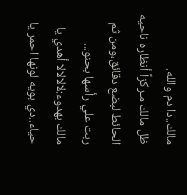مالك..دا دم والله.
ظل مالك مـركزاً أنظاره ناحيه الحائط لبضع دقائق،ومن ثم ربت علي رأسها بحنو...
مالك بهدوء:لالالالا أهدي يا حياء..دي بويه لونها احمر يا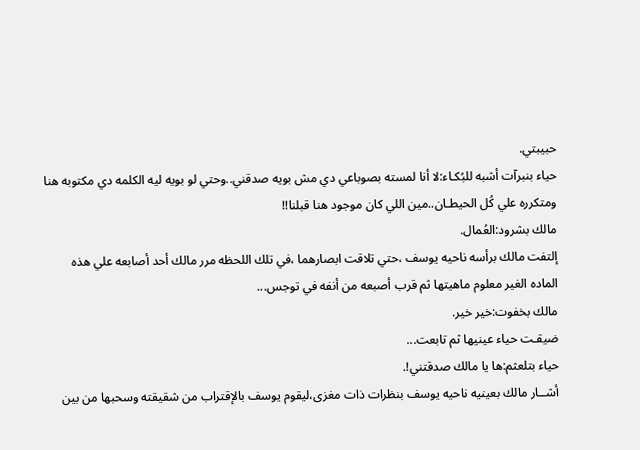حبيبتي.
حياء بنبرآت أشبه للبُكـاء:لا أنا لمسته بصوباعي دي مش بويه صدقني..وحتي لو بويه ليه الكلمه دي مكتوبه هنا ومتكرره علي كُل الحيطـان..مين اللي كان موجود هنا قبلنا!!
مالك بشرود:العُمال.
إلتفت مالك برأسه ناحيه يوسف ،حتي تلاقت ابصارهما ،في تلك اللحظه مرر مالك أحد أصابعه علي هذه الماده الغير معلوم ماهيتها ثم قرب أصبعه من أنفه في توجس...
مالك بخفوت:خير خير.
ضيقـت حياء عينيها ثم تابعت...
حياء بتلعثم:ها يا مالك صدقتني!.
أشــار مالك بعينيه ناحيه يوسف بنظرات ذات مغزى،ليقوم يوسف بالإقتراب من شقيقته وسحبها من بين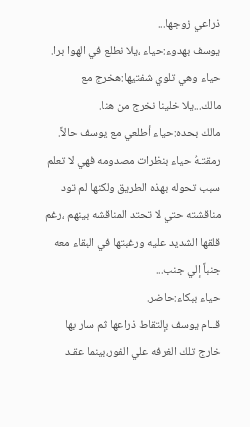ذراعي زوجها...
يوسف بهدوء:حياء ،يلا نطلع في الهوا برا.
حياء وهي تلوي شفتيها:هخرج مع مالك...يلا خلينا نخرج من هنا.
مالك بحده:حياء أطلعي مع يوسف حالاً.
رمقتـهُ حياء بنظرات مصدومه فهي لا تعلم سبب تحوله بهذه الطريق ولكنها لم تود مناقشته حتي لا تحتد المناقشه بينهم ،رغم قلقها الشديد عليه ورغبتها في البقاء معه جنباً إلي جنب...
حياء ببكاء:حاضر.
قــام يوسف بإلتقاط ذراعها ثم سار بها خارج تلك الغرفه علي الفور،بينما عقـد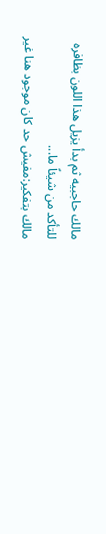مالك حاجبيه ثم بدأ يزيل هذا اللون بظافره للتأكد من شيئاً ما...
مالك بتفكير:مفيش حد كان موجود هنا غير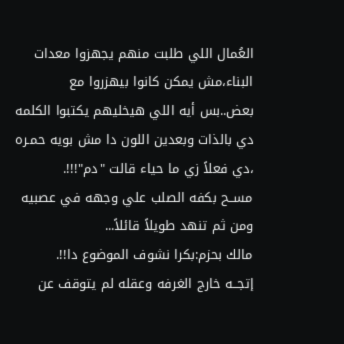العُمال اللي طلبت منهم يجهزوا معدات البناء،مش يمكن كانوا بيهزروا مع بعض..بس أيه اللي هيخليهم يكتبوا الكلمه دي بالذات وبعدين اللون دا مش بويه حمـره ،دي فعلاً زي ما حياء قالت "دم"!!!.
مســح بكفه الصلب علي وجهه في عصبيه ومن ثم تنهد طويلاً قائلاً...
مالك بحزم:بكرا نشوف الموضوع دا!!.
إتجــه خارج الغرفه وعقله لم يتوقف عن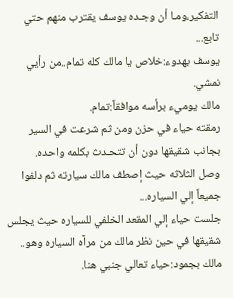التفكير،ومـا أن وجـده يوسف يقترب منهم حتي تابع...
يوسف بهدوء:خلاص يا مالك كله تمام..من رأيي نمشي.
مالك يوميء برأسه موافقاً:تمام.
رمقته حياء في حزن ومن ثم شرعت في السير بجانب شقيقها دون أن تتحـدث بكلمه واحده.
وصل الثلاثه حيث إصطف مالك سيارته ثم دلفوا جميعاً إلي السياره...
جلست حياء إلي المقعد الخلفي للسياره حيث يجلس شقيقها في حين نظر مالك من مرآه السياره وهو..
مالك بجمود:حياء تعالي جنبي هنا.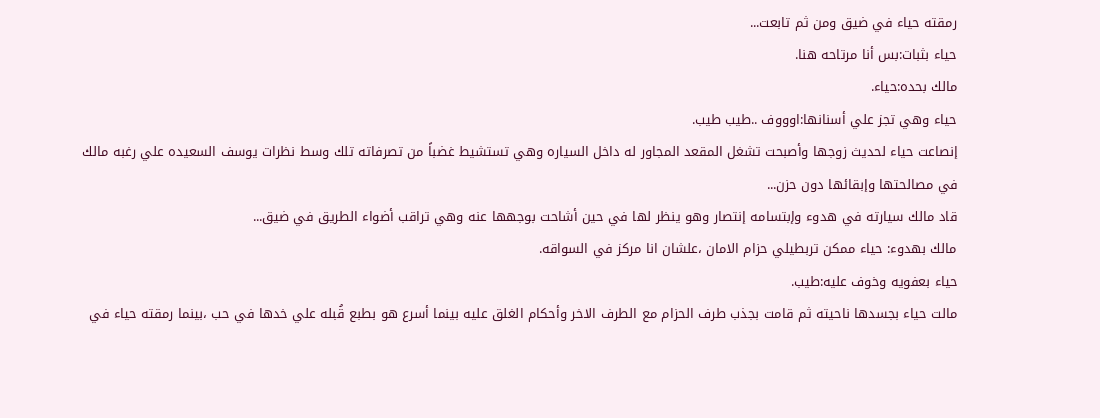رمقته حياء في ضيق ومن ثم تابعت...
حياء بثبات:بس أنا مرتاحه هنا.
مالك بحده:حياء.
حياء وهي تجز علي أسنانها:اوووف ..طيب طيب.
إنصاعت حياء لحديث زوجها وأصبحت تشغل المقعد المجاور له داخل السياره وهي تستشيط غضباً من تصرفاته تلك وسط نظرات يوسف السعيده علي رغبه مالك في مصالحتها وإبقائها دون حزن...
قاد مالك سيارته في هدوء وإبتسامه إنتصار وهو ينظر لها في حين أشاحت بوجهها عنه وهي تراقب أضواء الطريق في ضيق...
مالك بهدوء: حياء ممكن تربطيلي حزام الامان ،علشان انا مركز في السواقه.
حياء بعفويه وخوف عليه:طيب.
مالت حياء بجسدها ناحيته ثم قامت بجذب طرف الحزام مع الطرف الاخر وأحكام الغلق عليه بينما أسرع هو بطبع قُبله علي خدها في حب ،بينما رمقته حياء في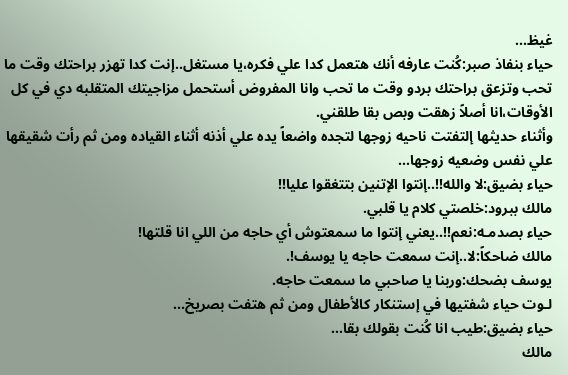غيظ...
حياء بنفاذ صبر:كُنت عارفه أنك هتعمل كدا علي فكره،يا مستغل..إنت كدا تهزر براحتك وقت ما تحب وتزعق براحتك بردو وقت ما تحب وانا المفروض أستحمل مزاجيتك المتقلبه دي في كل الأوقات،انا أصلاً زهقت وبص بقا طلقني.
وأثناء حديثها إلتفتت ناحيه زوجها لتجده واضعاً يده علي أذنه أثناء القياده ومن ثم رأت شقيقها علي نفس وضعيه زوجها...
حياء بضيق:لا والله!!..إنتوا الإتنين بتتغقوا عليا!!
مالك ببرود:خلصتي كلام يا قلبي.
حياء بصدمـه:نعم!!..يعني إنتوا ما سمعتوش أي حاجه من اللي انا قلتها!
مالك ضاحكاً:لا..إنت سمعت حاجه يا يوسف!.
يوسف بضحك:وربنا يا صاحبي ما سمعت حاجه.
لـوت حياء شفتيها في إستنكار كالأطفال ومن ثم هتفت بصريخ...
حياء بضيق:طيب انا كُنت بقولك بقا...
مالك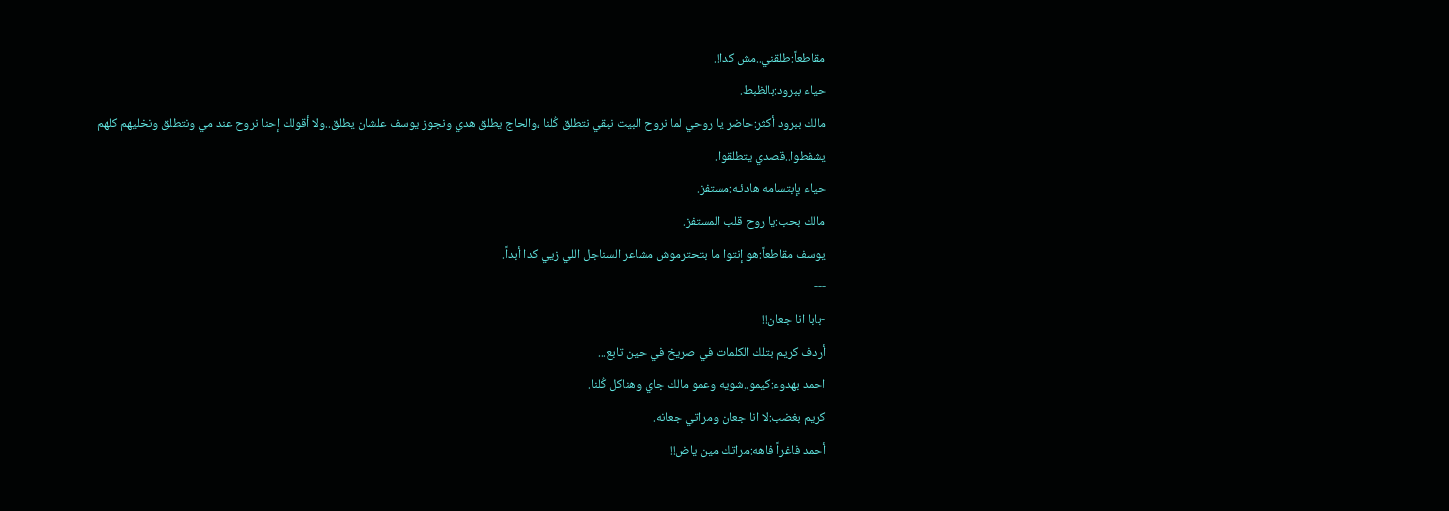مقاطعاً:طلقني..مش كدا!.
حياء ببرود:بالظبط.
مالك ببرود أكثر:حاضر يا روحي لما نروح البيت نبقي نتطلق كُلنا ،والحاج يطلق هدي ونجوز يوسف علشان يطلق..ولا أقولك إحنا نروح عند مي ونتطلق ونخليهم كلهم يشفطوا..قصدي يتطلقوا.
حياء بإبتسامه هادئـه:مستفز.
مالك بحب:يا روح قلب المستفز.
يوسف مقاطعاً:هو إنتوا ما بتحترموش مشاعر السناجل اللي زيي كدا أبداً.
---
-بابا انا جعان!!
أردف كريم بتلك الكلمات في صريخ في حين تابع...
احمد بهدوء:كيمو..شويه وعمو مالك جاي وهناكل كُلنا.
كريم بغضب:لا انا جعان ومراتي جعانه.
أحمد فاغراً فاهه:مراتك مين ياض!!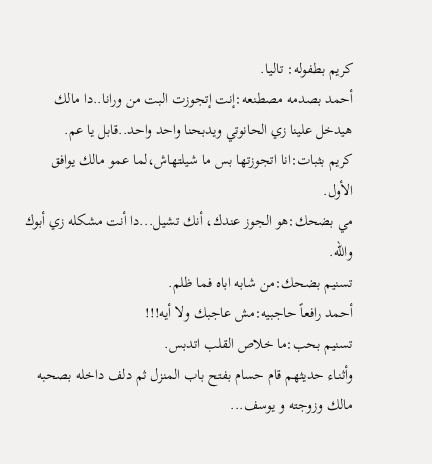كريم بطفوله: تاليـا.
أحمد بصدمه مصطنعه:إنت إتجوزت البت من ورانا..دا مالك هيدخل علينا زي الحانوتي ويدبحنا واحد واحد..قابل يا عم.
كريم بثبات:انا اتجوزتها بس ما شيلتهاش،لما عمو مالك يوافق الأول.
مي بضحك:هو الجوز عندك، أنك تشيل...دا أنت مشكله زي أبوك والله.
تسنيم بضحك:من شابه اباه فما ظلم.
أحمد رافعاً حاجبيه:مش عاجبك ولا أيه!!!
تسنيم بحب:ما خلاص القلب اتدبس.
وأثنـاء حديثهم قام حسام بفتح باب المنزل ثم دلف داخله بصحبه مالك وزوجته و يوسف...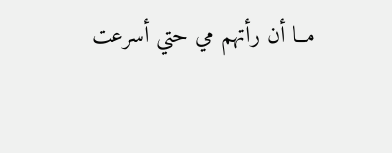مــا أن رأتهم مي حتي أسرعت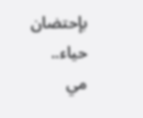بإحتضان حياء..
مي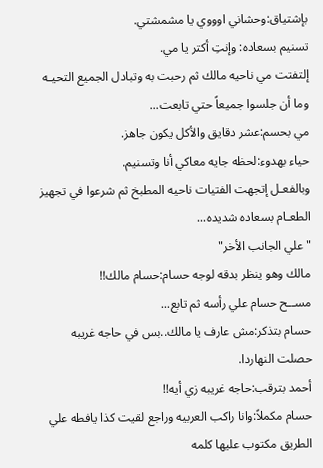بإشتياق:وحشاني اوووي يا مشمشتي.
تسنيم بسعاده: وإنتِ أكتر يا مي.
إلتفتت مي ناحيه مالك ثم رحبت به وتبادل الجميع التحيـه وما أن جلسوا جميعاً حتي تابعت...
مي بحسم:عشر دقايق والأكل يكون جاهز.
حياء بهدوء:لحظه جايه معاكي أنا وتسنيم.
وبالفعـل إتجهت الفتيات ناحيه المطبخ ثم شرعوا في تجهيز الطعـام بسعاده شديده...
"علي الجانب الأخر"
مالك وهو ينظر بدقه لوجه حسام:حسام مالك!!
مســح حسام علي رأسه ثم تابع...
حسام بتذكر:مش عارف يا مالك..بس في حاجه غريبه حصلت النهاردا.
أحمد بترقب:حاجه غريبه زي أيه!!
حسام مكملاً:وانا راكب العربيه وراجع لقيت كذا يافطه علي الطريق مكتوب عليها كلمه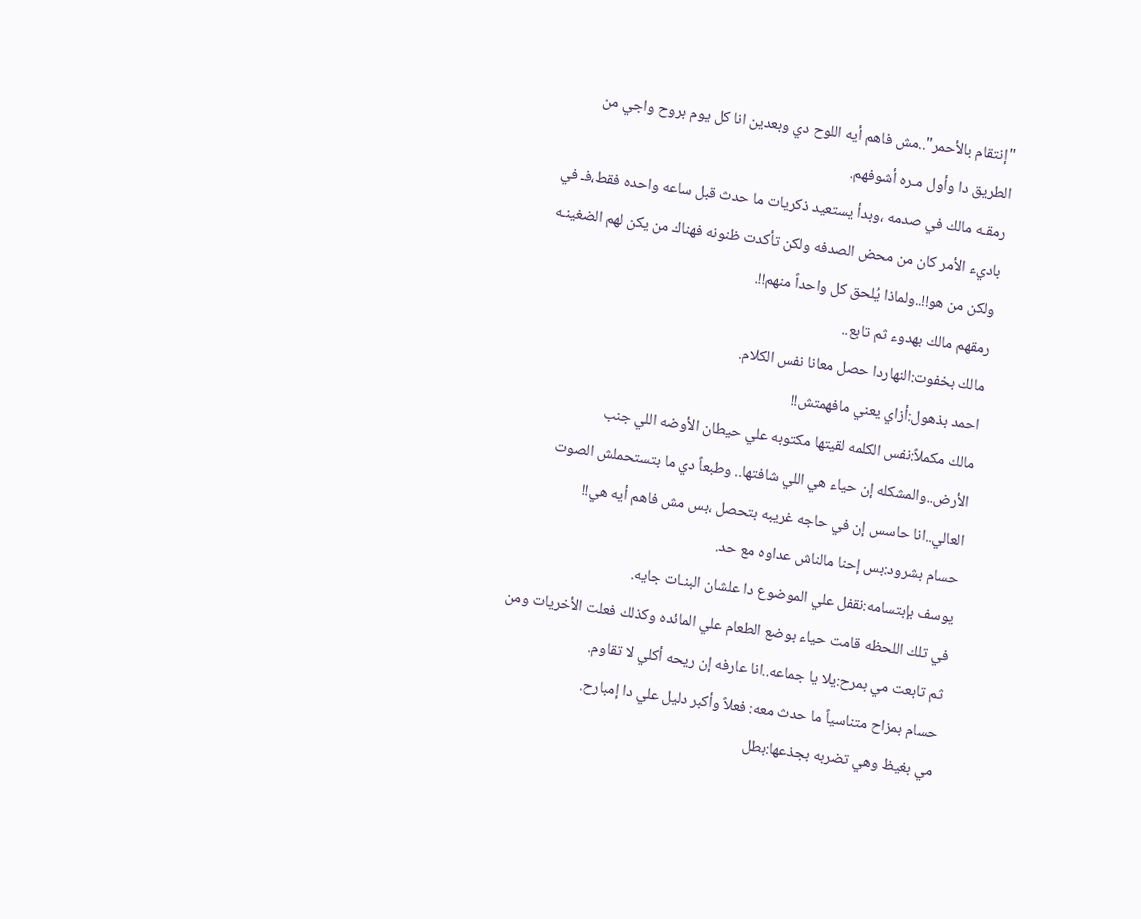"إنتقام بالأحمر"..مش فاهم أيه اللوح دي وبعدين انا كل يوم بروح واجي من الطريق دا وأول مـره أشوفهم.
رمقـه مالك في صدمه ،وبدأ يستعيد ذكريات ما حدث قبل ساعه واحده فقط،فـ في باديء الأمر كان من محض الصدفه ولكن تأكدت ظنونه فهناك من يكن لهم الضغينـه ولكن من هو!!..ولماذا يُلحق كل واحداً منهم!!.
رمقهم مالك بهدوء ثم تابع..
مالك بخفوت:النهاردا حصل معانا نفس الكلام.
احمد بذهول:أزاي يعني مافهمتش!!
مالك مكملاً:نفس الكلمه لقيتها مكتوبه علي حيطان الأوضه اللي جنب الأرض..والمشكله إن حياء هي اللي شافتها.. وطبعاً دي ما بتستحملش الصوت العالي..انا حاسس إن في حاجه غريبه بتحصل ،بس مش فاهم أيه هي!!
حسام بشرود:بس إحنا مالناش عداوه مع حد.
يوسف بإبتسامه:نقفل علي الموضوع دا علشان البنـات جايه.
في تلك اللحظه قامت حياء بوضع الطعام علي المائده وكذلك فعلت الأخريات ومن ثم تابعت مي بمرح:يلا يا جماعه..انا عارفه إن ريحه أكلي لا تقاوم.
حسام بمزاح متناسياً ما حدث معه: فعلاً وأكبر دليل علي دا إمبارح.
مي بغيظ وهي تضربه بجذعها:بطل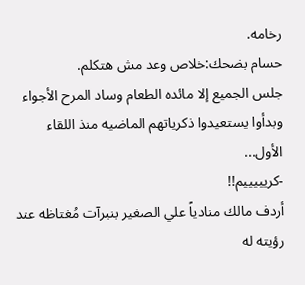رخامه.
حسام بضحك:خلاص وعد مش هتكلم.
جلس الجميع إلا مائده الطعام وساد المرح الأجواء وبدأوا يستعيدوا ذكرياتهم الماضيه منذ اللقاء الأول...
-كريييييم!!
أردف مالك منادياً علي الصغير بنبرآت مُغتاظه عند رؤيته له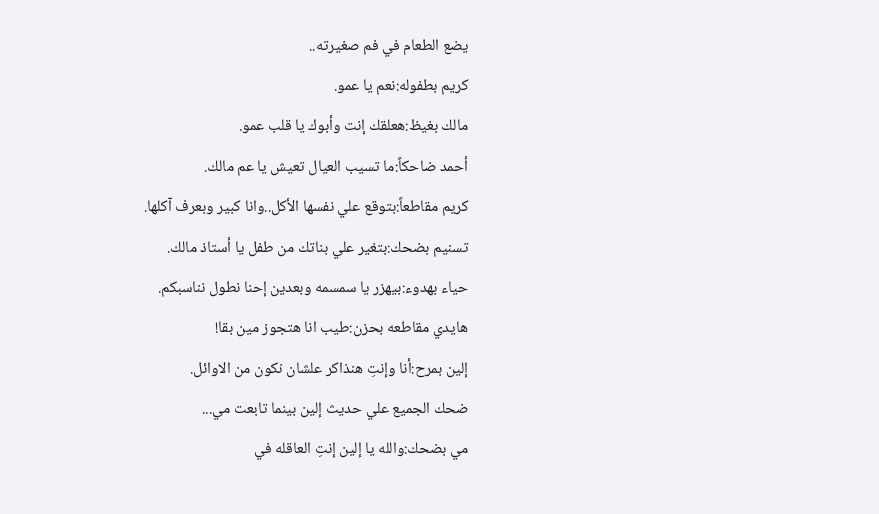يضع الطعام في فم صغيرته..
كريم بطفوله:نعم يا عمو.
مالك بغيظ:هعلقك إنت وأبوك يا قلب عمو.
أحمد ضاحكاً:ما تسيب العيال تعيش يا عم مالك.
كريم مقاطعاً:بتوقع علي نفسها الأكل..وانا كبير وبعرف آكلها.
تسنيم بضحك:بتغير علي بناتك من طفل يا أستاذ مالك.
حياء بهدوء:بيهزر يا سمسمه وبعدين إحنا نطول نناسبكم.
هايدي مقاطعه بحزن:طيب انا هتجوز مين بقا!
إلين بمرح:أنا وإنتِ هنذاكر علشان نكون من الاوائل.
ضحك الجميع علي حديث إلين بينما تابعت مي...
مي بضحك:والله يا إلين إنتِ العاقله في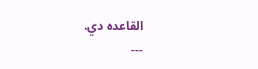القاعده دي.
---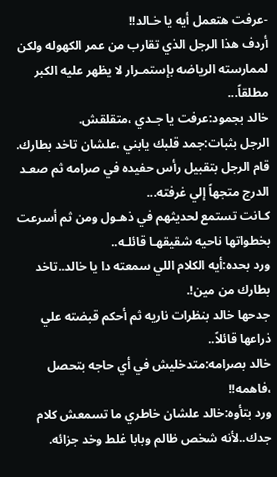-عرفت هتعمل أيه يا خـالد!!
أردف هذا الرجل الذي تقارب من عمر الكهوله ولكن لممارسته الرياضه بإستمـرار لا يظهر عليه الكبر مطلقاً...
خالد بجمود:عرفت يا جـدي ،متقلقش.
الرجل بثبات:جمد قلبك يابني ،علشان تاخد بطارك.
قام الرجل بتقبيل رأس حفيده في صرامه ثم صعـد الدرج متجهاً إلي غرفته...
كـانت تستمع لحديثهم في ذهـول ومن ثم أسرعت بخطواتها ناحيه شقيقهـا قائلـه..
ورد بحده:أيه الكلام اللي سمعته دا يا خالد..تاخد بطارك من مين!.
جدحها خالد بنظرات ناريه ثم أحكم قبضته علي ذراعها قائلاً..
خالد بصرامه:متدخليش في أي حاجه بتحصل ،فاهمه!!
ورد بتأوه:خالد علشان خاطري ما تسمعش كلام جدك..لأنه شخص ظالم وبابا غلط وخد جزائه.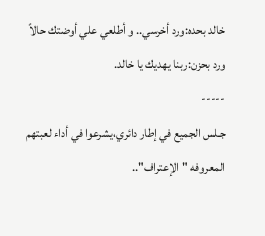خالد بحده:ورد أخرسي.. و أطلعي علي أوضتك حالاً
ورد بحزن:ربنا يهديك يا خالد.
-----
جـلس الجميع في إطار دائري،يشرعوا في أداء لعبتهم المعروفه "الإعتراف"..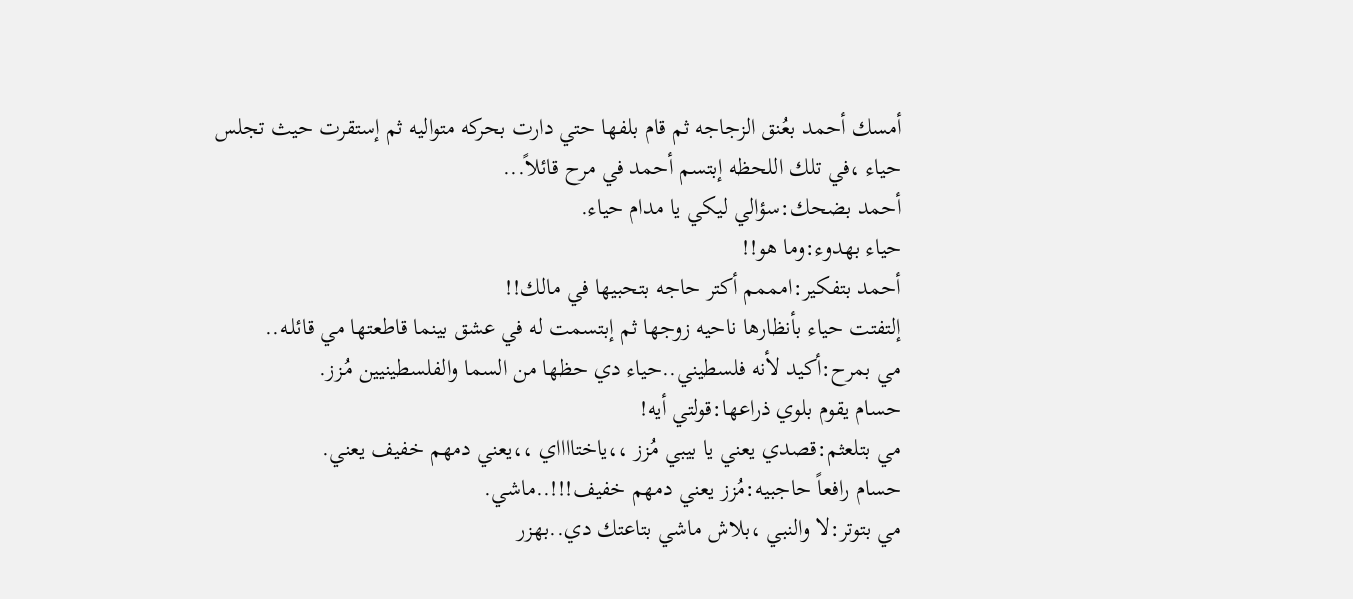أمسك أحمد بعُنق الزجاجه ثم قام بلفها حتي دارت بحركه متواليه ثم إستقرت حيث تجلس حياء ،في تلك اللحظه إبتسم أحمد في مرح قائلاً...
أحمد بضحك:سؤالي ليكي يا مدام حياء.
حياء بهدوء:وما هو!!
أحمد بتفكير:امممم أكتر حاجه بتحبيها في مالك!!
إلتفتت حياء بأنظارها ناحيه زوجها ثم إبتسمت له في عشق بينما قاطعتها مي قائلـه..
مي بمرح:أكيد لأنه فلسطيني..حياء دي حظها من السما والفلسطينيين مُـزز.
حسام يقوم بلوي ذراعها:قولتي أيه!
مي بتلعثم:قصدي يعني يا بيبي مُزز ،،ياختااااي ،،يعني دمهم خفيف يعني.
حسام رافعاً حاجبيه:مُزز يعني دمهم خفيف!!!..ماشي.
مي بتوتر:لا والنبي ،بلاش ماشي بتاعتك دي..بهزر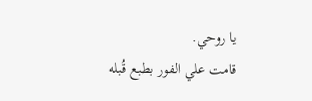يا روحي.
قامت علي الفور بطبع قُبله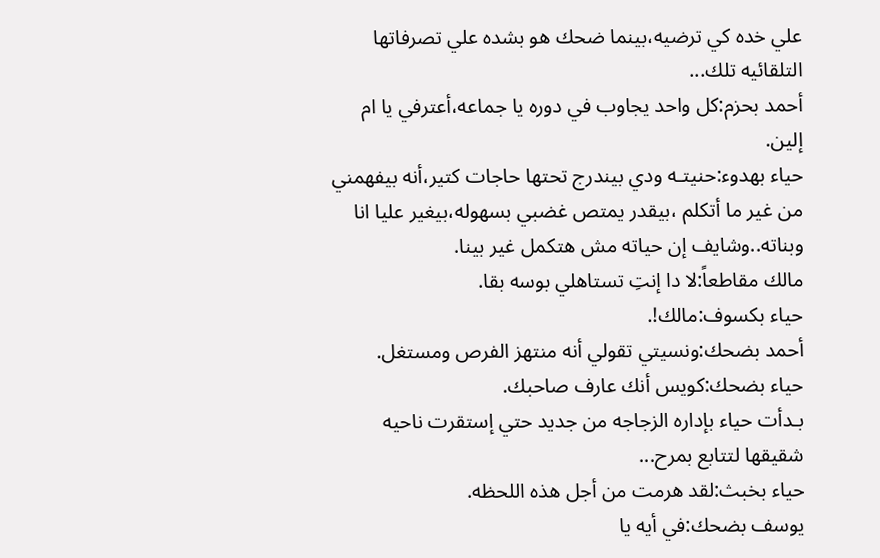علي خده كي ترضيه،بينما ضحك هو بشده علي تصرفاتها التلقائيه تلك...
أحمد بحزم:كل واحد يجاوب في دوره يا جماعه،أعترفي يا ام إلين.
حياء بهدوء:حنيتـه ودي بيندرج تحتها حاجات كتير،أنه بيفهمني من غير ما أتكلم ،بيقدر يمتص غضبي بسهوله،بيغير عليا انا وبناته..وشايف إن حياته مش هتكمل غير بينا.
مالك مقاطعاً:لا دا إنتِ تستاهلي بوسه بقا.
حياء بكسوف:مالك!.
أحمد بضحك:ونسيتي تقولي أنه منتهز الفرص ومستغل.
حياء بضحك:كويس أنك عارف صاحبك.
بـدأت حياء بإداره الزجاجه من جديد حتي إستقرت ناحيه شقيقها لتتابع بمرح...
حياء بخبث:لقد هرمت من أجل هذه اللحظه.
يوسف بضحك:في أيه يا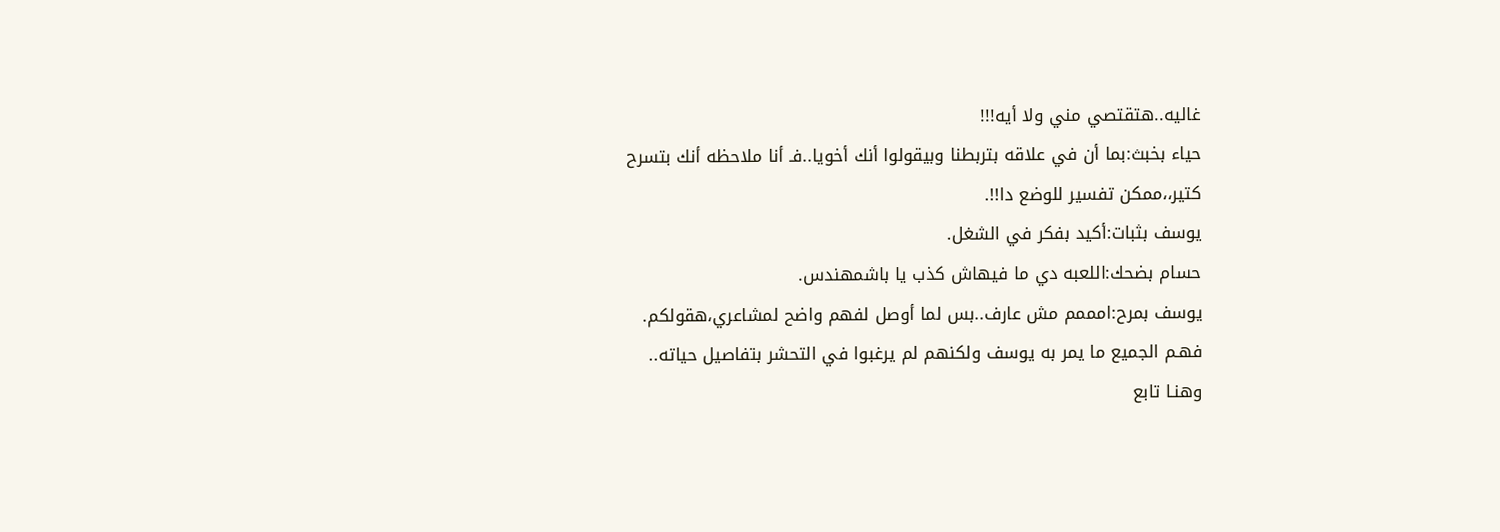غاليه..هتقتصي مني ولا أيه!!!
حياء بخبث:بما أن في علاقه بتربطنا وبيقولوا أنك أخويا..فـ أنا ملاحظه أنك بتسرح كتير،،ممكن تفسير للوضع دا!!.
يوسف بثبات:أكيد بفكر في الشغل.
حسام بضحك:اللعبه دي ما فيهاش كذب يا باشمهندس.
يوسف بمرح:امممم مش عارف..بس لما أوصل لفهم واضح لمشاعري،هقولكم.
فهـم الجميع ما يمر به يوسف ولكنهم لم يرغبوا في التحشر بتفاصيل حياته..
وهنـا تابع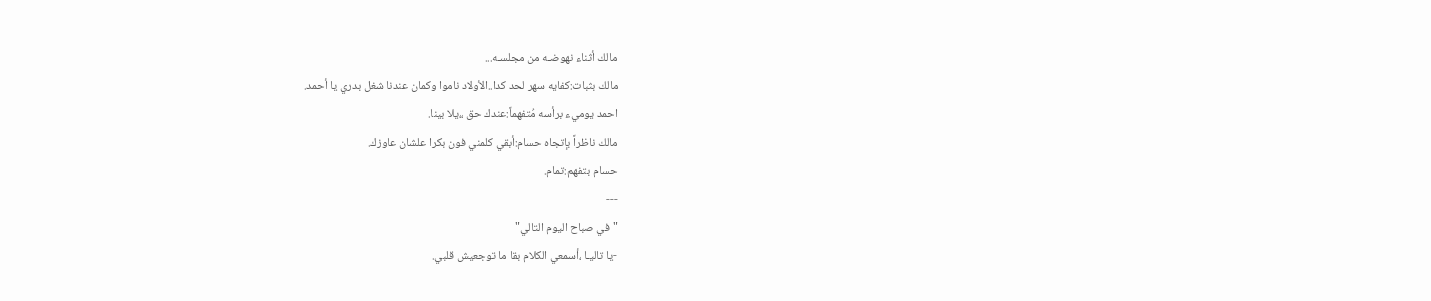مالك أثناء نهوضـه من مجلسـه...
مالك بثبات:كفايه سهر لحد كدا..الأولاد ناموا وكمان عندنا شغل بدري يا أحمد.
احمد يوميء برأسه مُتفهماً:عندك حق ،،يلا بينا.
مالك ناظراً بإتجاه حسام:أبقي كلمني فون بكرا علشان عاوزك.
حسام بتفهم:تمام.
---
"في صباح اليوم التالي"
-يا تاليـا ،أسمعي الكلام بقا ما توجعيش قلبي.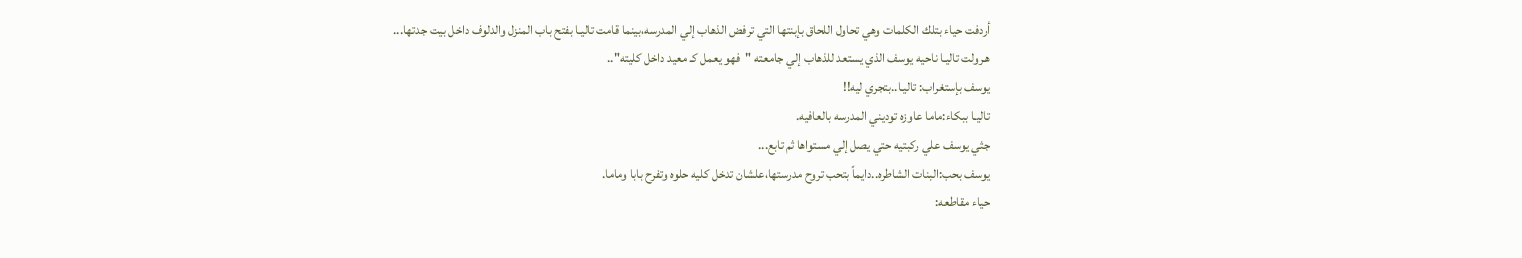أردفت حياء بتلك الكلمات وهي تحاول اللحاق بإبنتها التي ترفض الذهاب إلي المدرسه،بينما قامت تاليـا بفتح باب المنزل والدلوف داخل بيت جدتها...
هـرولت تاليـا ناحيه يوسف الذي يستعد للذهاب إلي جامعته "فهو يعمل كـ معيد داخل كليته"..
يوسف بإستغراب: تاليـا..بتجري ليه!!
تاليـا ببكاء:ماما عاوزه توديني المدرسه بالعافيه.
جثي يوسف علي ركبتيه حتي يصل إلي مستواها ثم تابع...
يوسف بحب:البنات الشاطره..دايماً بتحب تروح مدرستها،علشان تدخل كليه حلوه وتفرح بابا وماما.
حياء مقاطعه: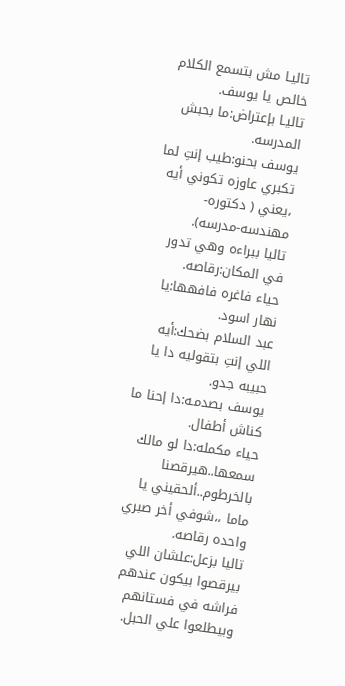تاليـا مش بتسمع الكلام خالص يا يوسف.
تاليـا بإعتراض:ما بحبش المدرسه.
يوسف بحنو:طيب إنتِ لما تكبري عاوزه تكوني أيه ،يعني ( دكتوره-مهندسه-مدرسه).
تاليا ببراءه وهي تدور في المكان:رقاصه.
حياء فاغره فافهها:يا نهار اسود.
عبد السلام بضحك:أيه اللي إنتِ بتقوليه دا يا حبيبه جدو.
يوسف بصدمـه:دا إحنا ما كناش أطفال.
حياء مكمله:دا لو مالك سمعها..هيرقصنا بالخرطوم..ألحقيني يا ماما ،،شوفي أخر صبري واحده رقاصه.
تاليا بزعل:علشان اللي بيرقصوا بيكون عندهم فراشه في فستانهم وبيطلعوا علي الحبل.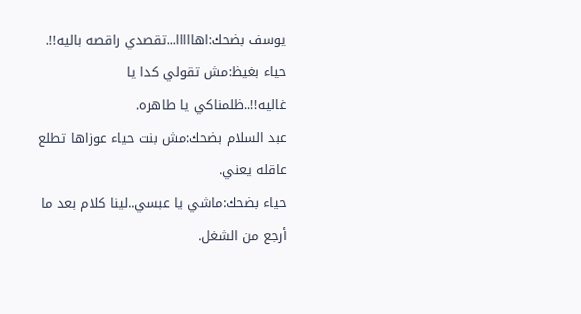يوسف بضحك:اهااااا...تقصدي راقصه باليه!!.
حياء بغيظ:مش تقولي كدا يا غاليه!!..ظلمناكي يا طاهره.
عبد السلام بضحك:مش بنت حياء عوزاها تطلع عاقله يعني.
حياء بضحك:ماشي يا عبسي..لينا كلام بعد ما أرجع من الشغل.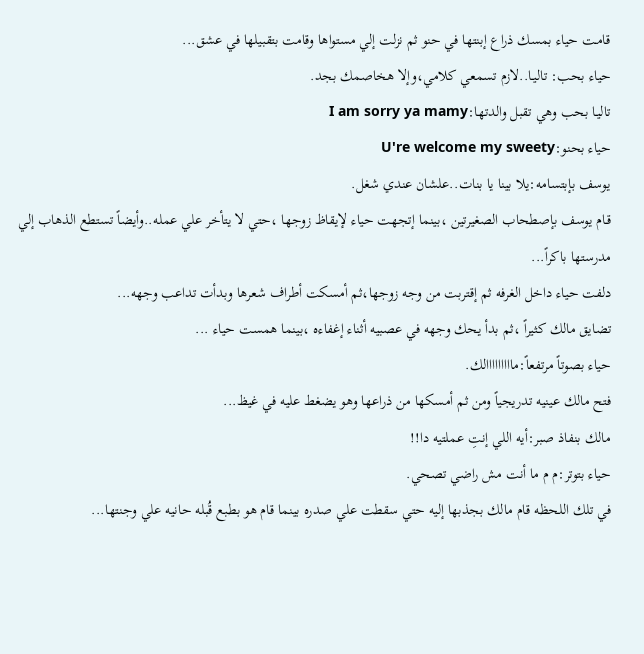قامـت حياء بمسك ذراع إبنتها في حنو ثم نزلت إلي مستواها وقامت بتقبيلها في عشق...
حياء بحب: تاليـا..لازم تسمعي كلامي،وإلا هخاصمك بجد.
تاليـا بحب وهي تقبل والدتها:I am sorry ya mamy
حياء بحنو:U're welcome my sweety
يوسف بإبتسامه:يلا بينا يا بنات..علشان عندي شغل.
قـام يوسف بإصطحاب الصغيرتين ،بينما إتجهت حياء لإيقاظ زوجها ،حتي لا يتأخر علي عمله..وأيضاً تستطع الذهاب إلي مدرستها باكراً...
دلفت حياء داخل الغرفه ثم إقتربت من وجه زوجها،ثم أمسكت أطراف شعرها وبدأت تداعب وجهه...
تضايق مالك كثيراً ،ثم بدأ يحك وجهه في عصبيه أثناء إغفاءه ،بينما همست حياء ...
حياء بصوتاً مرتفعاً:مااااااااالك.
فتح مالك عينيه تدريجياً ومن ثم أمسكها من ذراعها وهو يضغط عليه في غيظ...
مالك بنفاذ صبر:أيه اللي إنتِ عملتيه دا!!
حياء بتوتر:م م ما أنت مش راضي تصحي.
في تلك اللحظه قام مالك بجذبها إليه حتي سقطت علي صدره بينما قام هو بطبع قُبله حانيه علي وجنتها...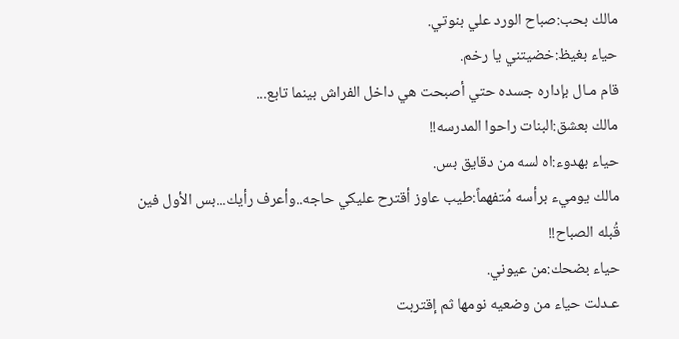مالك بحب:صباح الورد علي بنوتي.
حياء بغيظ:خضيتني يا رخم.
قام مـال بإداره جسده حتي أصبحت هي داخل الفراش بينما تابع...
مالك بعشق:البنات راحوا المدرسه!!
حياء بهدوء:اه لسه من دقايق بس.
مالك يوميء برأسه مُتفهماً:طيب عاوز أقترح عليكي حاجه..وأعرف رأيك...بس الأول فين قُبله الصباح!!
حياء بضحك:من عيوني.
عـدلت حياء من وضعيه نومها ثم إقتربت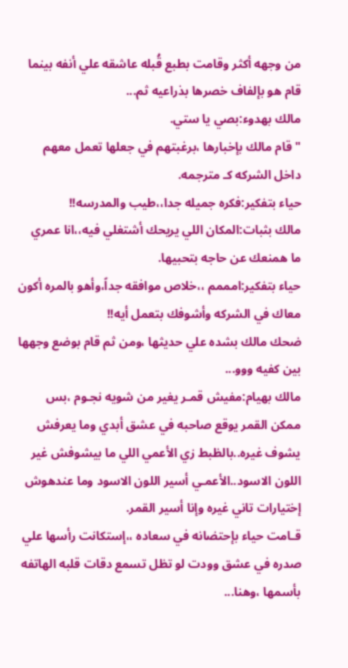من وجهه أكثر وقامت بطبع قُبله عاشقه علي أنفه بينما قام هو بإلفاف خصرها بذراعيه ثم...
مالك بهدوء:بصي يا ستي.
"قام مالك بإخبارها ،برغبتهم في جعلها تعمل معهم داخل الشركه كـ مترجمه.
حياء بتفكير:فكره جميله جدا،،طيب والمدرسه!!
مالك بثبات:المكان اللي يريحك أشتغلي فيه،،انا عمري ما همنعك عن حاجه بتحبيها.
حياء بتفكير:امممم ،،خلاص موافقه جداً،وأهو بالمره أكون معاك في الشركه وأشوفك بتعمل أيه!!
ضحك مالك بشده علي حديثها ،ومن ثم قام بوضع وجهها بين كفيه ووو...
مالك بهيام:مفيش قمـر يغير من شويه نجـوم ،بس ممكن القمر يوقع صاحبه في عشق أبدي وما يعرفش يشوف غيره..بالظبط زي الأعمي اللي ما بيشوفش غير اللون الاسود..الأعمـي أسير اللون الاسود وما عندهوش إختيارات تاني غيره وإنا أسير القمر.
قـامت حياء بإحتضانه في سعاده ،،إستكانت رأسها علي صدره في عشق وودت لو تظل تسمع دقات قلبه الهاتفه بأسمها ،وهنا...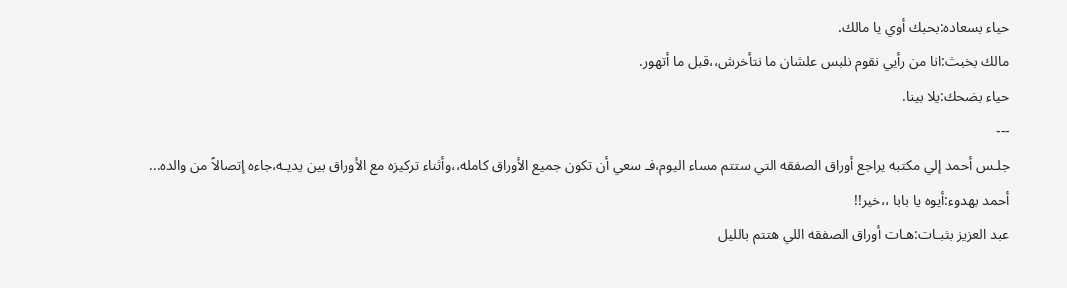حياء بسعاده:بحبك أوي يا مالك.
مالك بخبث:انا من رأيي نقوم نلبس علشان ما نتأخرش،،قبل ما أتهور.
حياء بضحك:يلا بينا.
---
جلـس أحمد إلي مكتبه يراجع أوراق الصفقه التي ستتم مساء اليوم،فـ سعي أن تكون جميع الأوراق كامله،،وأثناء تركيزه مع الأوراق بين يديـه،جاءه إتصالاً من والده...
أحمد بهدوء:أيوه يا بابا ،،خير!!
عبد العزيز بثبـات:هـات أوراق الصفقه اللي هتتم بالليل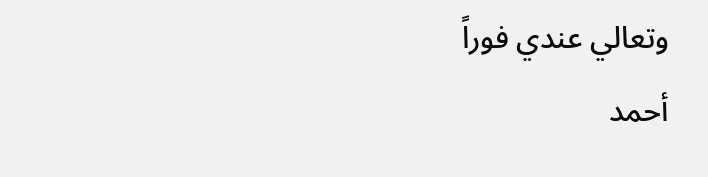وتعالي عندي فوراً
أحمد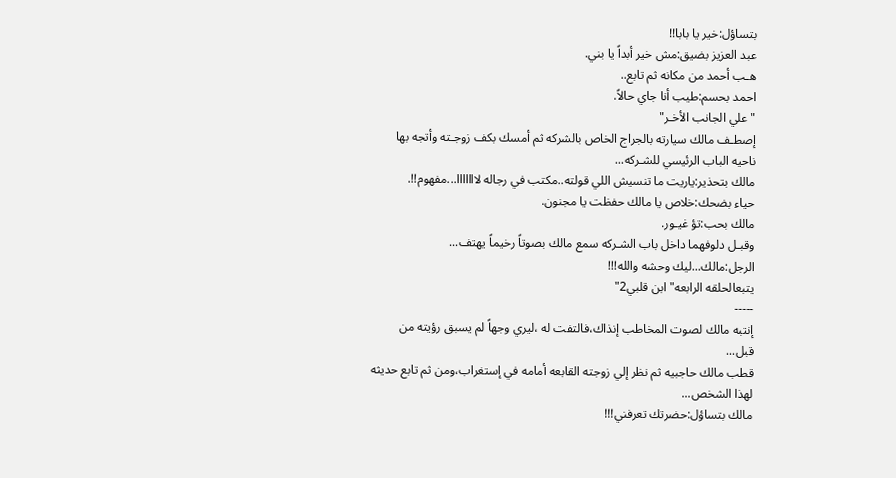بتساؤل:خير يا بابا!!
عبد العزيز بضيق:مش خير أبداً يا بني.
هـب أحمد من مكانه ثم تابع..
احمد بحسم:طيب أنا جاي حالاً.
"علي الجانب الأخـر"
إصطـف مالك سيارته بالجراج الخاص بالشركه ثم أمسك بكف زوجـته وأتجه بها ناحيه الباب الرئيسي للشـركه...
مالك بتحذير:ياريت ما تنسيش اللي قولته..مكتب في رجاله لااااااا...مفهوم!!.
حياء بضحك:خلاص يا مالك حفظت يا مجنون.
مالك بحب:تؤ غيـور.
وقبـل دلوفهما داخل باب الشـركه سمع مالك بصوتاً رخيماً يهتف...
الرجل:مالك...ليك وحشه والله!!!
يتبعالحلقه الرابعه"ابن قلبي2"
-----
إنتبه مالك لصوت المخاطب إنذاك،فالتفت له ،ليري وجهاً لم يسبق رؤيته من قبل...
قطب مالك حاجبيه ثم نظر إلي زوجته القابعه أمامه في إستغراب،ومن ثم تابع حديثه لهذا الشخص...
مالك بتساؤل:حضرتك تعرفني!!!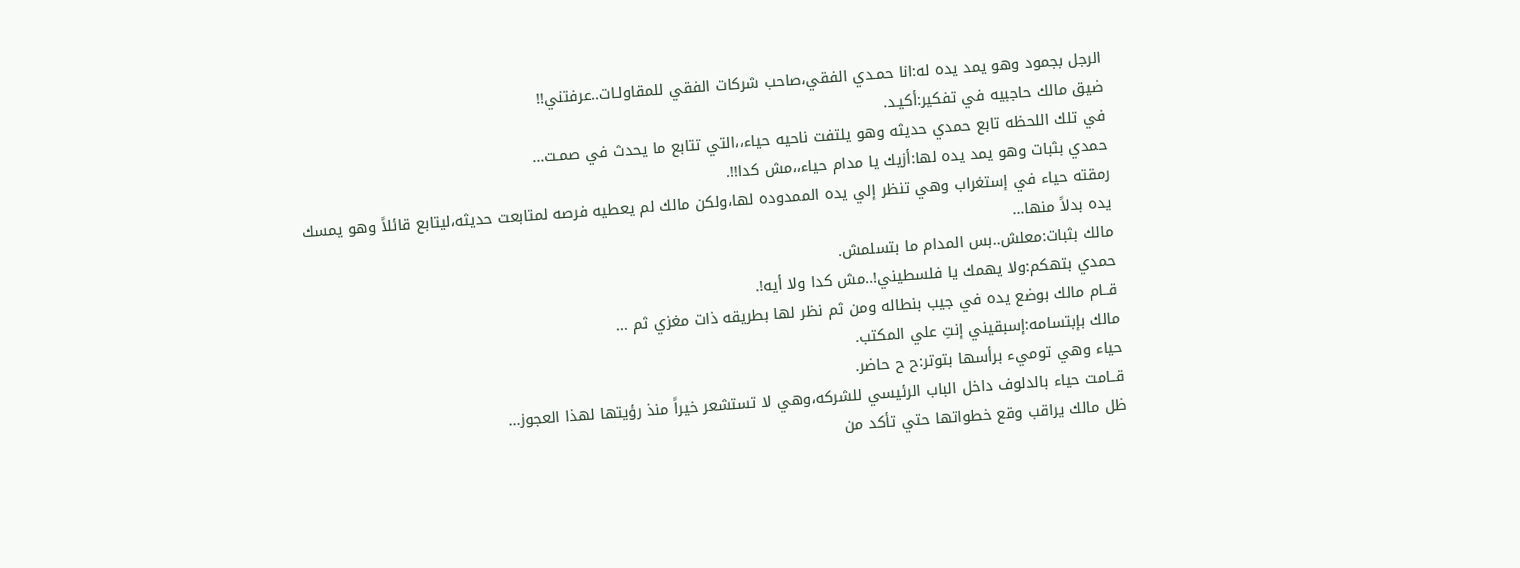الرجل بجمود وهو يمد يده له:انا حمـدي الفقي،صاحب شركات الفقي للمقاولـات..عرفتني!!
ضيق مالك حاجبيه في تفكير:أكيـد.
في تلك اللحظه تابع حمدي حديثه وهو يلتفت ناحيه حياء،،التي تتابع ما يحدث في صمـت...
حمدي بثبات وهو يمد يده لها:أزيك يا مدام حياء،،مش كدا!!.
رمقته حياء في إستغراب وهي تنظر إلي يده الممدوده لها،ولكن مالك لم يعطيه فرصه لمتابعت حديثه،ليتابع قائلاً وهو يمسك يده بدلاً منها...
مالك بثبات:معلش..بس المدام ما بتسلمش.
حمدي بتهكم:ولا يهمك يا فلسطيني!..مش كدا ولا أيه!.
قــام مالك بوضع يده في جيب بنطاله ومن ثم نظر لها بطريقه ذات مغزي ثم ...
مالك بإبتسامه:إسبقيني إنتِ علي المكتب.
حياء وهي توميء برأسها بتوتر:ح ح حاضر.
قــامت حياء بالدلوف داخل الباب الرئيسي للشركه،وهي لا تستشعر خيراً منذ رؤيتها لهذا العجوز...
ظل مالك يراقب وقع خطواتها حتي تأكد من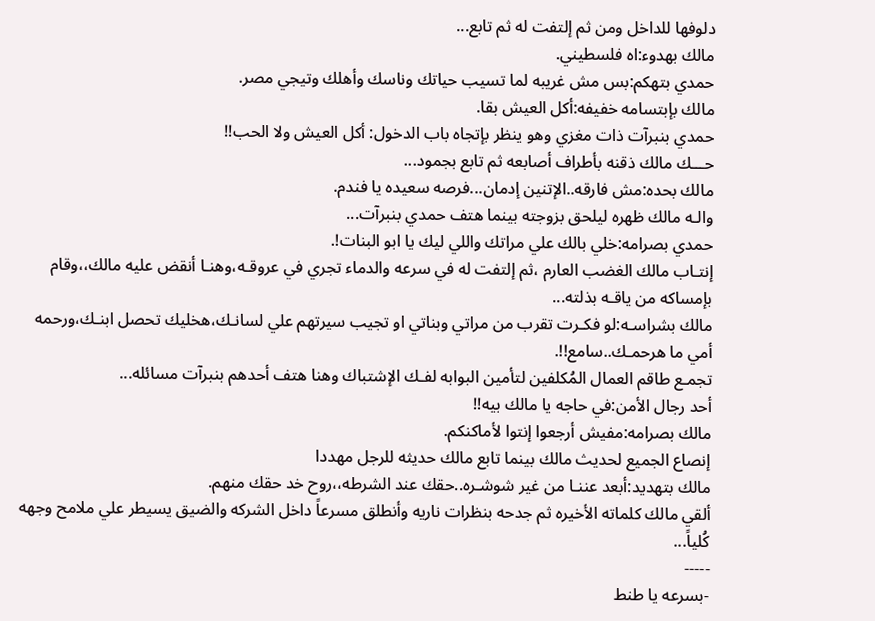دلوفها للداخل ومن ثم إلتفت له ثم تابع...
مالك بهدوء:اه فلسطيني.
حمدي بتهكم:بس مش غريبه لما تسيب حياتك وناسك وأهلك وتيجي مصر.
مالك بإبتسامه خفيفه:أكل العيش بقا.
حمدي بنبرآت ذات مغزي وهو ينظر بإتجاه باب الدخول: أكل العيش ولا الحب!!
حـــك مالك ذقنه بأطراف أصابعه ثم تابع بجمود...
مالك بحده:مش فارقه..الإتنين إدمان...فرصه سعيده يا فندم.
والـه مالك ظهره ليلحق بزوجته بينما هتف حمدي بنبرآت...
حمدي بصرامه:خلي بالك علي مراتك واللي ليك يا ابو البنات!.
إنتـاب مالك الغضب العارم ،ثم إلتفت له في سرعه والدماء تجري في عروقـه،وهنـا أنقض عليه مالك،،وقام بإمساكه من ياقـه بذلته...
مالك بشراسـه:لو فكـرت تقرب من مراتي وبناتي او تجيب سيرتهم علي لسانـك،هخليك تحصل ابنـك،ورحمه أمي ما هرحمـك..سامع!!.
تجمـع طاقم العمال المُكلفين لتأمين البوابه لفـك الإشتباك وهنا هتف أحدهم بنبرآت مسائله...
أحد رجال الأمن:في حاجه يا مالك بيه!!
مالك بصرامه:مفيش أرجعوا إنتوا لأماكنكم.
إنصاع الجميع لحديث مالك بينما تابع مالك حديثه للرجل مهددا
مالك بتهديد:أبعد عننـا من غير شوشـره..حقك عند الشرطه،،روح خد حقك منهم.
ألقي مالك كلماته الأخيره ثم جدحه بنظرات ناريه وأنطلق مسرعاً داخل الشركه والضيق يسيطر علي ملامح وجهه كُلياً...
-----
-بسرعه يا طنط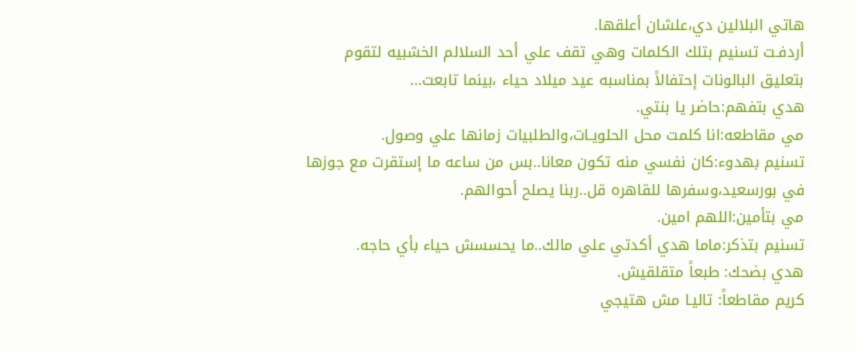هاتي البلالين دي،علشان أعلقها.
أردفـت تسنيم بتلك الكلمات وهي تقف علي أحد السلالم الخشبيه لتقوم بتعليق البالونات إحتفالاً بمناسبه عيد ميلاد حياء ،بينما تابعت...
هدي بتفهم:حاضر يا بنتي.
مي مقاطعه:انا كلمت محل الحلويـات،والطلبيات زمانها علي وصول.
تسنيم بهدوء:كان نفسي منه تكون معانا..بس من ساعه ما إستقرت مع جوزها في بورسعيد،وسفرها للقاهره قل..ربنا يصلح أحوالهم.
مي بتأمين:اللهم امين.
تسنيم بتذكر:ماما هدي أكدتي علي مالك..ما يحسسش حياء بأي حاجه.
هدي بضحك: طبعاً متقلقيش.
كريم مقاطعاً: تاليـا مش هتيجي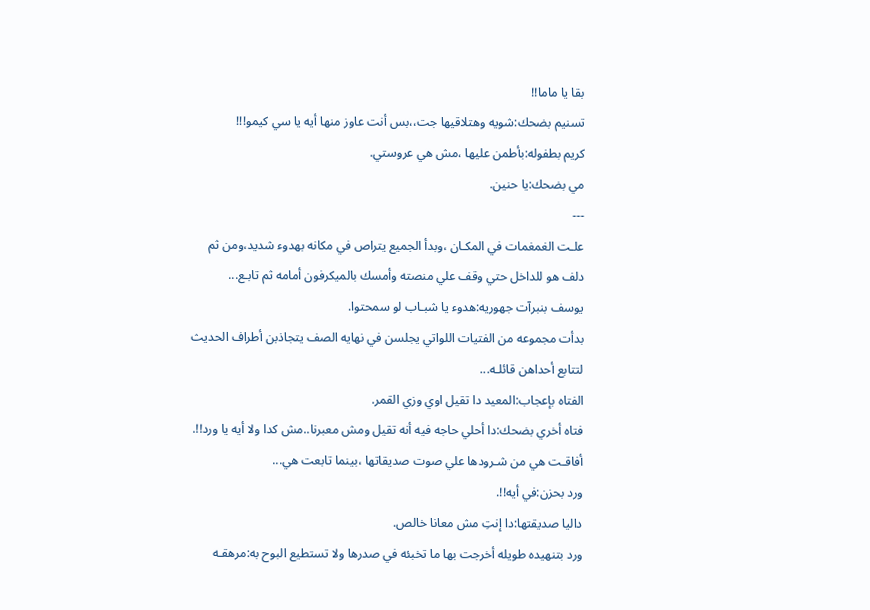بقا يا ماما!!
تسنيم بضحك:شويه وهتلاقيها جت،،بس أنت عاوز منها أيه يا سي كيمو!!!
كريم بطفوله:بأطمن عليها ،مش هي عروستي.
مي بضحك:يا حنين.
---
علـت الغمغمات في المكـان ،وبدأ الجميع يتراص في مكانه بهدوء شديد،ومن ثم دلف هو للداخل حتي وقف علي منصته وأمسك بالميكرفون أمامه ثم تابـع...
يوسف بنبرآت جهوريه:هدوء يا شبـاب لو سمحتوا.
بدأت مجموعه من الفتيات اللواتي يجلسن في نهايه الصف يتجاذبن أطراف الحديث لتتابع أحداهن قائلـه...
الفتاه بإعجاب:المعيد دا تقيل اوي وزي القمر.
فتاه أخري بضحك:دا أحلي حاجه فيه أنه تقيل ومش معبرنا..مش كدا ولا أيه يا ورد!!.
أفاقـت هي من شـرودها علي صوت صديقاتها ،بينما تابعت هي...
ورد بحزن:في أيه!!.
داليا صديقتها:دا إنتِ مش معانا خالص.
ورد بتنهيده طويله أخرجت بها ما تخبئه في صدرها ولا تستطيع البوح به:مرهقـه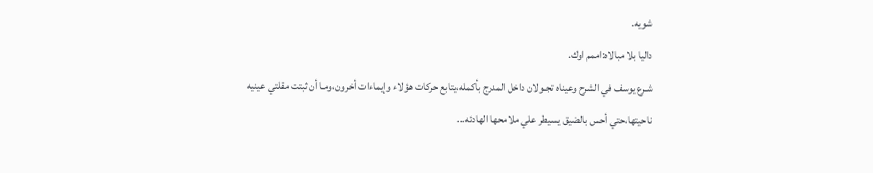شويه.
داليا بلا مبالاه:اممم اوك.
شـرع يوسف في الشرح وعيناه تجـولان داخل المدرج بأكمله،يتابع حركات هؤلاء وإيماءات أخرون،ومـا أن ثبتت مقلتي عينيه ناحيتها،حتي أحس بالضيق يسيطر علي ملامحها الهادئه...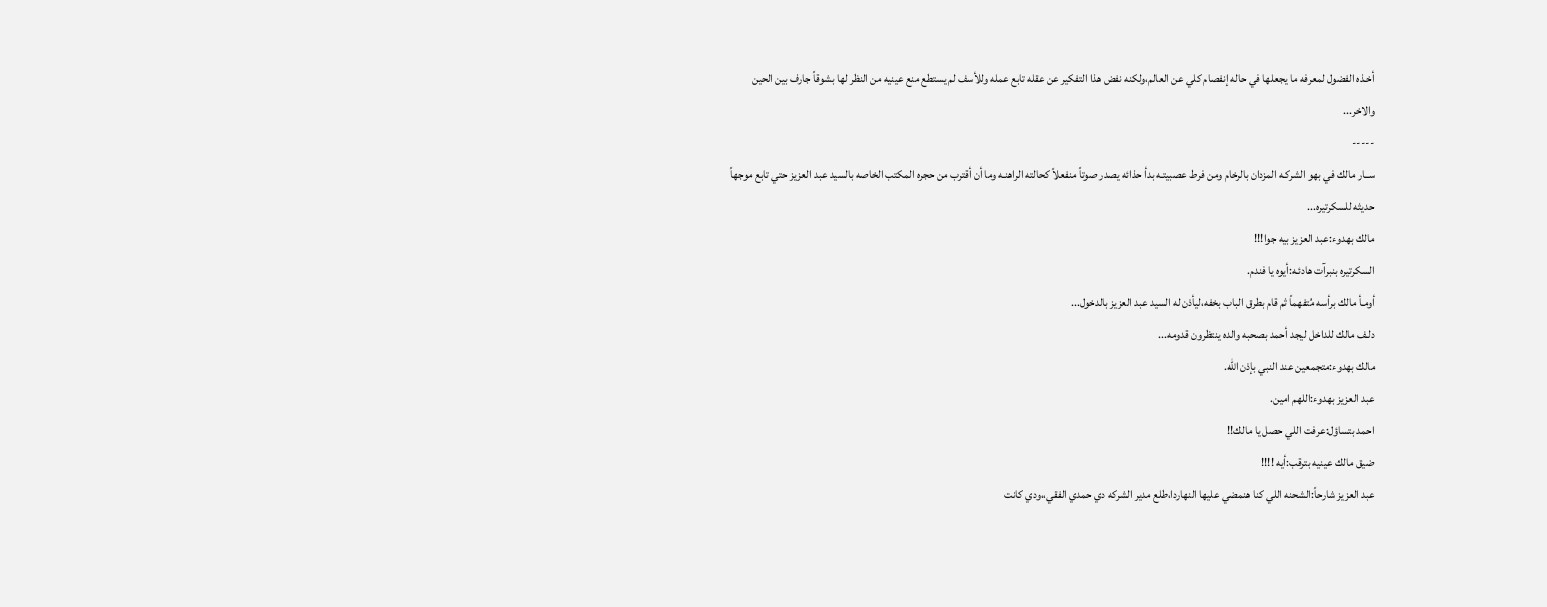أخـذه الفضول لمعرفه ما يجعلها في حاله إنفصام كلي عن العالم،ولكنه نفض هذا التفكير عن عقله تابع عمله وللأسف لم يستطع منع عينيه من النظر لها بشوقاً جارف بين الحين والاخر...
-----
ســار مالك في بهو الشركـه المزدان بالرخام ومن فرط عصبيتـه بدأ حذائه يصدر صوتاً منفعلاً كحالته الراهنـه وما أن أقترب من حجره المكتب الخاصه بالسيد عبد العزيز حتي تابع موجهاً حديثه للسكرتيره...
مالك بهدوء:عبد العزيز بيه جوا!!!
السكرتيره بنبرآت هادئـه:أيوه يا فندم.
أومـأ مالك برأسه مُتفهماً ثم قام بطرق الباب بخفه،ليأذن له السيد عبد العزيز بالدخول...
دلـف مالك للداخل ليجد أحمد بصحبه والده ينتظرون قدومه...
مالك بهدوء:متجمعين عند النبي بإذن الله.
عبد العزيز بهدوء:اللهم امين.
احمد بتساؤل:عرفت اللي حصل يا مالك!!
ضيق مالك عينيه بترقب:أيه !!!!
عبد العزيز شارحاً:الشحنه اللي كنا هنمضي عليها النهاردا،طلع مدير الشركه دي حمدي الفقي،،ودي كانت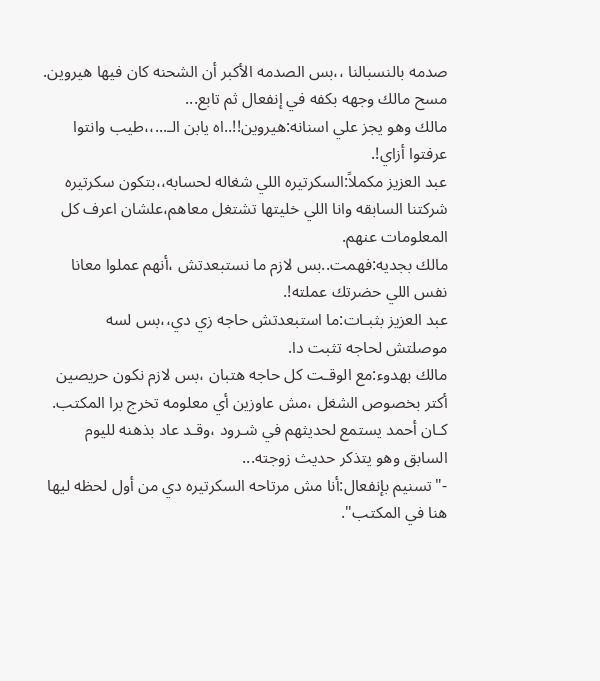صدمه بالنسبالنا ،،بس الصدمه الأكبر أن الشحنه كان فيها هيروين.
مسح مالك وجهه بكفه في إنفعال ثم تابع...
مالك وهو يجز علي اسنانه:هيروين!!..اه يابن الـ...،،طيب وانتوا عرفتوا أزاي!.
عبد العزيز مكملاً:السكرتيره اللي شغاله لحسابه،،بتكون سكرتيره شركتنا السابقه وانا اللي خليتها تشتغل معاهم،علشان اعرف كل المعلومات عنهم.
مالك بجديه:فهمت..بس لازم ما نستبعدتش ،أنهم عملوا معانا نفس اللي حضرتك عملته!.
عبد العزيز بثبـات:ما استبعدتش حاجه زي دي،،بس لسه موصلتش لحاجه تثبت دا.
مالك بهدوء:مع الوقـت كل حاجه هتبان ،بس لازم نكون حريصين أكتر بخصوص الشغل ،مش عاوزين أي معلومه تخرج برا المكتب.
كـان أحمد يستمع لحديثهم في شـرود ،وقـد عاد بذهنه لليوم السابق وهو يتذكر حديث زوجته...
-"تسنيم بإنفعال:أنا مش مرتاحه السكرتيره دي من أول لحظه ليها هنا في المكتب".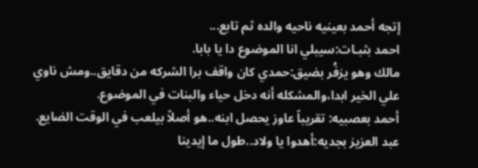إتجه أحمد بعينيه ناحيه والده ثم تابع...
احمد بثبـات:سيبلي انا الموضوع دا يا بابا.
مالك وهو يزفُر بضيق:حمدي كان واقف برا الشركه من دقايق..ومش ناوي علي الخير ابدا،والمشكله أنه دخل حياء والبنات في الموضوع.
أحمد بعصبيه: تقريباً عاوز يحصل ابنه..هو أصلاً بيلعب في الوقت الضايع.
عبد العزيز بجديه:أهدوا يا ولاد..طول ما إيدينا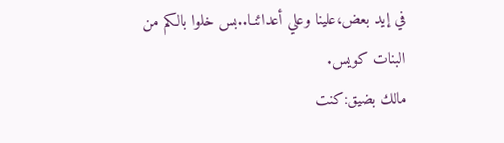في إيد بعض،علينا وعلي أعدائنـا..بس خلوا بالكم من البنات كويس.
مالك بضيق:كنت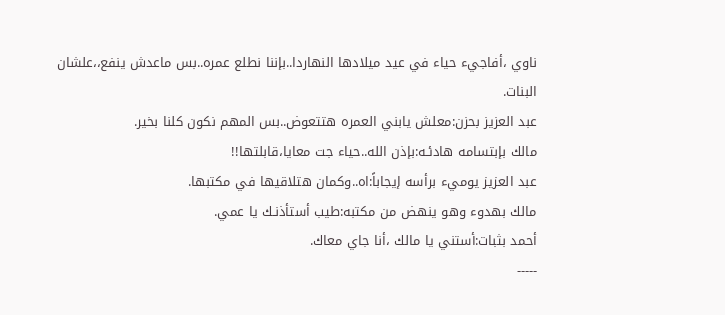ناوي ،أفاجيء حياء في عيد ميلادها النهاردا..بإننا نطلع عمره..بس ماعدش ينفع،،علشان البنات.
عبد العزيز بحزن:معلش يابني العمره هتتعوض..بس المهم نكون كلنا بخير.
مالك بإبتسامه هادئـه:بإذن الله..حياء جت معايا،قابلتها!!
عبد العزيز يوميء برأسه إيجاباً:اه..وكمان هتلاقيها في مكتبها.
مالك بهدوء وهو ينهض من مكتبه:طيب أستأذنـك يا عمي.
أحمد بثبات:أستني يا مالك ،أنا جاي معاك.
-----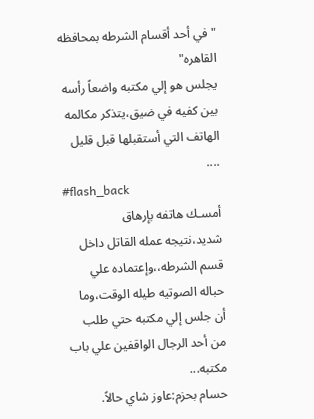"في أحد أقسام الشرطه بمحافظه القاهره"
يجلس هو إلي مكتبه واضعاً رأسه بين كفيه في ضيق،يتذكر مكالمه الهاتف التي أستقبلها قبل قليل ....
#flash_back
أمسـك هاتفه بإرهاق شديد،نتيجه عمله القاتل داخل قسم الشرطه،،وإعتماده علي حباله الصوتيه طيله الوقت،وما أن جلس إلي مكتبه حتي طلب من أحد الرجال الواقفين علي باب مكتبه...
حسام بحزم:عاوز شاي حالاً.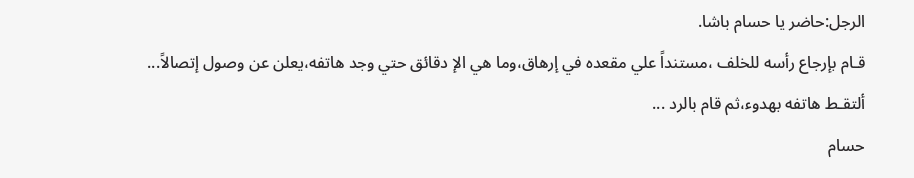الرجل:حاضر يا حسام باشا.
قـام بإرجاع رأسه للخلف ،مستنداً علي مقعده في إرهاق،وما هي الإ دقائق حتي وجد هاتفه،يعلن عن وصول إتصالاً...
ألتقـط هاتفه بهدوء،ثم قام بالرد ...
حسام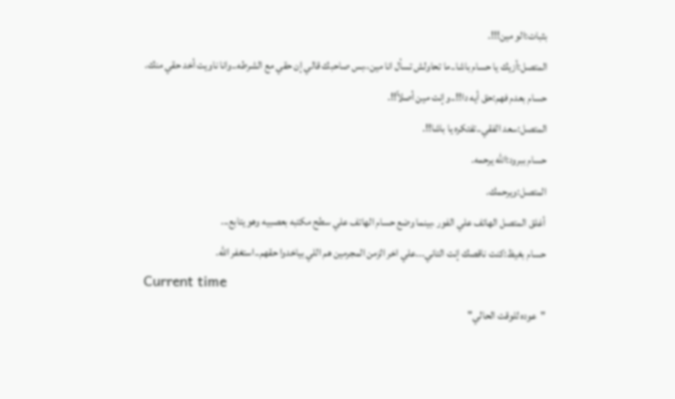بثبات:الو مين!!!.
المتصل:أزيك يا حسام باشا..ما تحاولش تسأل انا مين،،بس صاحبك قالي إن حقي مع الشرطه..وانا ناويت أخد حقي منك.
حسام بعدم فهم:حق أيه دا!!..وإنت مين أصلاً!!.
المتصل:سعد الفقي..تفتكره يا باشا!!.
حسام ببرود:الله يرحمه.
المتصل:ويرحمك.
أغلق المتصل الهاتف علي الفور ،بينما وضع حسام الهاتف علي سطح مكتبه بعصبيه وهو يتابع...
حسام بغيظ:كنت ناقصك إنت التاني...علي اخر الزمن المجرمين هم اللي بياخدوا حقهم..استغفر الله.
Current time
"عوده للوقت الحالي"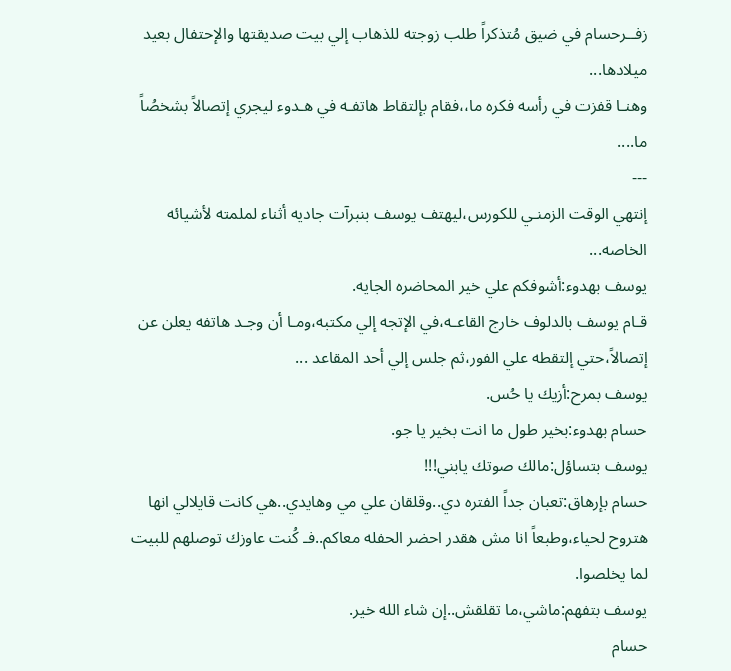زفــرحسام في ضيق مُتذكراً طلب زوجته للذهاب إلي بيت صديقتها والإحتفال بعيد ميلادها...
وهنـا قفزت في رأسه فكره ما،،فقام بإلتقاط هاتفـه في هـدوء ليجري إتصالاً بشخصُاً ما....
---
إنتهي الوقت الزمنـي للكورس،ليهتف يوسف بنبرآت جاديه أثناء لملمته لأشيائه الخاصه...
يوسف بهدوء:أشوفكم علي خير المحاضره الجايه.
قـام يوسف بالدلوف خارج القاعـه،في الإتجه إلي مكتبه،ومـا أن وجـد هاتفه يعلن عن إتصالاً،حتي إلتقطه علي الفور،ثم جلس إلي أحد المقاعد ...
يوسف بمرح:أزيك يا حُس.
حسام بهدوء:بخير طول ما انت بخير يا جو.
يوسف بتساؤل:مالك صوتك يابني!!!
حسام بإرهاق:تعبان جداً الفتره دي..وقلقان علي مي وهايدي..هي كانت قايلالي انها هتروح لحياء،وطبعاً انا مش هقدر احضر الحفله معاكم..فـ كُنت عاوزك توصلهم للبيت لما يخلصوا.
يوسف بتفهم:ماشي،ما تقلقش..إن شاء الله خير.
حسام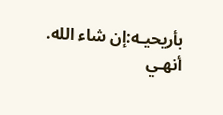بأريحيـه:إن شاء الله.
أنهـي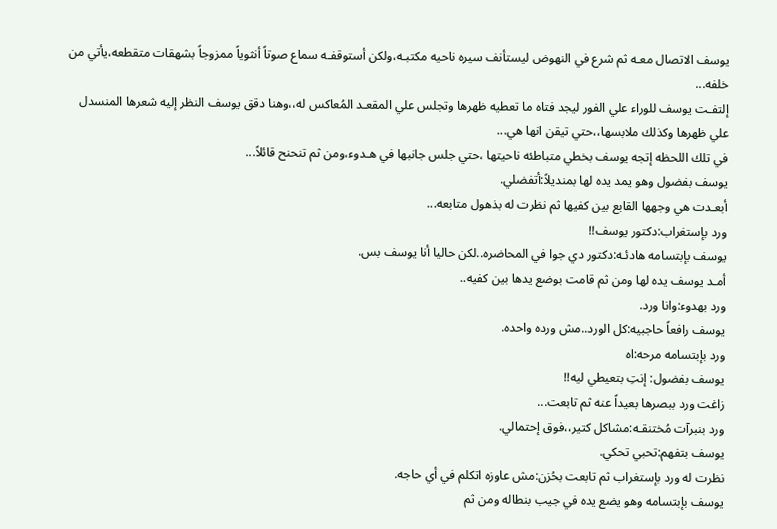يوسف الاتصال معـه ثم شرع في النهوض ليستأنف سيره ناحيه مكتبـه،ولكن أستوقفـه سماع صوتاً أنثوياً ممزوجاً بشهقات متقطعه،يأتي من خلفه...
إلتفـت يوسف للوراء علي الفور ليجد فتاه ما تعطيه ظهرها وتجلس علي المقعـد المُعاكس له،،وهنا دقق يوسف النظر إليه شعرها المنسدل علي ظهرها وكذلك ملابسها،،حتي تيقن انها هي...
في تلك اللحظه إتجه يوسف بخطي متباطئه ناحيتها ،حتي جلس جانبها في هـدوء،ومن ثم تنحنح قائلاً...
يوسف بفضول وهو يمد يده لها بمنديلاً:أتفضلي.
أبعـدت هي وجهها القابع بين كفيها ثم نظرت له بذهول متابعه...
ورد بإستغراب:دكتور يوسف!!
يوسف بإبتسامه هادئـه:دكتور دي جوا في المحاضره..لكن حاليا أنا يوسف بس.
أمـد يوسف يده لها ومن ثم قامت بوضع يدها بين كفيه..
ورد بهدوء:وانا ورد.
يوسف رافعاً حاجبيه:كل الورد..مش ورده واحده.
ورد بإبتسامه مرحه:اه
يوسف بفضول: إنتِ بتعيطي ليه!!
زاغت ورد ببصرها بعيداً عنه ثم تابعت...
ورد بنبرآت مُختنقـه:مشاكل كتير،،فوق إحتمالي.
يوسف بتفهم:تحبي تحكي.
نظرت له ورد بإستغراب ثم تابعت بحُزن:مش عاوزه اتكلم في أي حاجه.
يوسف بإبتسامه وهو يضع يده في جيب بنطاله ومن ثم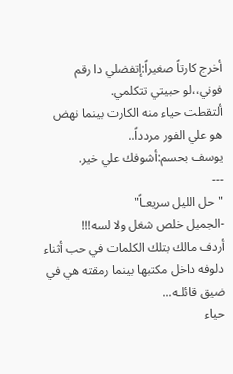أخرج كارتاً صغيراً:إتفضلي دا رقم فوني،،لو حبيتي تتكلمي.
ألتقطت حياء منه الكارت بينما نهض هو علي الفور مردداً..
يوسف بحسم:أشوفك علي خير.
---
"حل الليل سريعـاً"
-الجميل خلص شغل ولا لسه!!!
أردف مالك بتلك الكلمات في حب أثناء دلوفه داخل مكتبها بينما رمقته هي في ضيق قائلـه...
حياء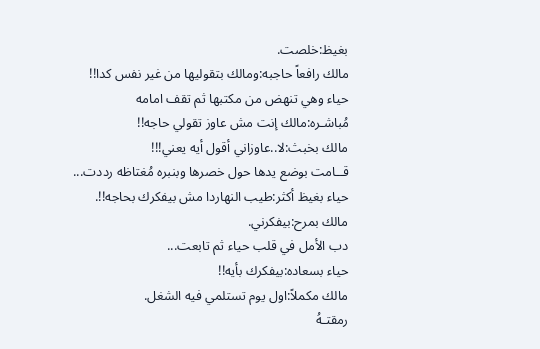بغيظ:خلصت.
مالك رافعاً حاجبه:ومالك بتقوليها من غير نفس كدا!!
حياء وهي تنهض من مكتبها ثم تقف امامه مُباشـره:مالك إنت مش عاوز تقولي حاجه!!
مالك بخبث:لا..عاوزاني أقول أيه يعني!!!
قــامت بوضع يدها حول خصرها وبنبره مُغتاظه رددت...
حياء بغيظ أكثر:طيب النهاردا مش بيفكرك بحاجه!!.
مالك بمرح:بيفكرني.
دب الأمل في قلب حياء ثم تابعت...
حياء بسعاده:بيفكرك بأيه!!
مالك مكملاً:اول يوم تستلمي فيه الشغل.
رمقتـهُ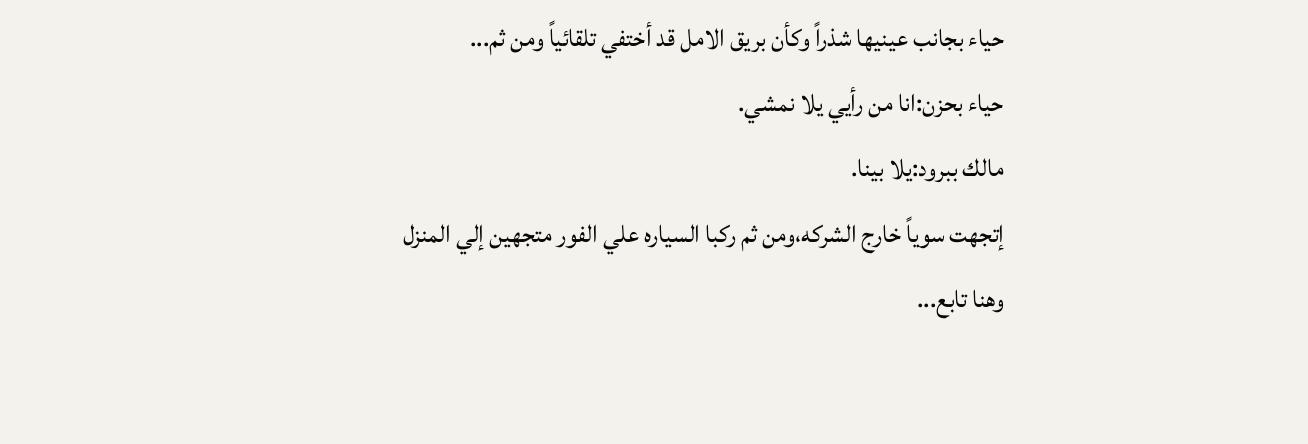حياء بجانب عينيها شذراً وكأن بريق الامل قد أختفي تلقائياً ومن ثم...
حياء بحزن:انا من رأيي يلا نمشي.
مالك ببرود:يلا بينا.
إتجهت سوياً خارج الشركه،ومن ثم ركبا السياره علي الفور متجهين إلي المنزل وهنا تابع...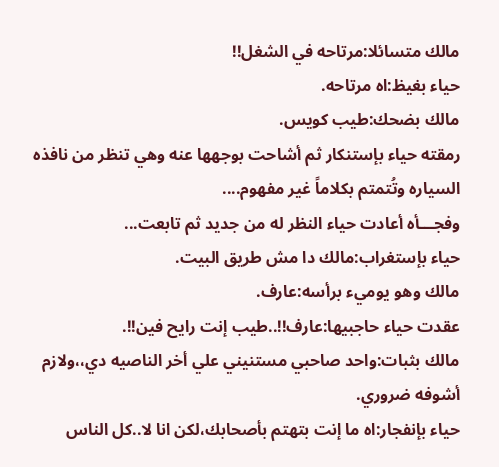مالك متسائلا:مرتاحه في الشغل!!
حياء بغيظ:اه مرتاحه.
مالك بضحك:طيب كويس.
رمقته حياء بإستنكار ثم أشاحت بوجهها عنه وهي تنظر من نافذه السياره وتُتمتم بكلاماً غير مفهوم....
وفجـــأه أعادت حياء النظر له من جديد ثم تابعت...
حياء بإستغراب:مالك دا مش طريق البيت.
مالك وهو يوميء برأسه:عارف.
عقدت حياء حاجبيها:عارف!!..طيب إنت رايح فين!!.
مالك بثبات:واحد صاحبي مستنيني علي أخر الناصيه دي،،ولازم أشوفه ضروري.
حياء بإنفجار:اه ما إنت بتهتم بأصحابك،لكن انا لا..كل الناس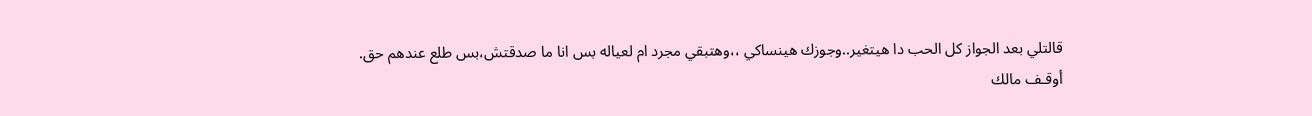قالتلي بعد الجواز كل الحب دا هيتغير..وجوزك هينساكي ،،وهتبقي مجرد ام لعياله بس انا ما صدقتش،بس طلع عندهم حق.
أوقـف مالك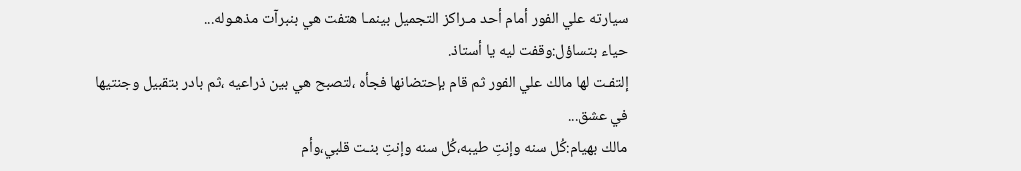سيارته علي الفور أمام أحد مـراكز التجميل بينمـا هتفت هي بنبرآت مذهـوله...
حياء بتساؤل:وقفت ليه يا أستاذ.
إلتفـت لها مالك علي الفور ثم قام بإحتضانها فجأه ،لتصبح هي بين ذراعيه ،ثم بادر بتقبيل وجنتيها في عشق...
مالك بهيام:كُل سنه وإنتِ طيبه،كُل سنه وإنتِ بنـت قلبي،وأم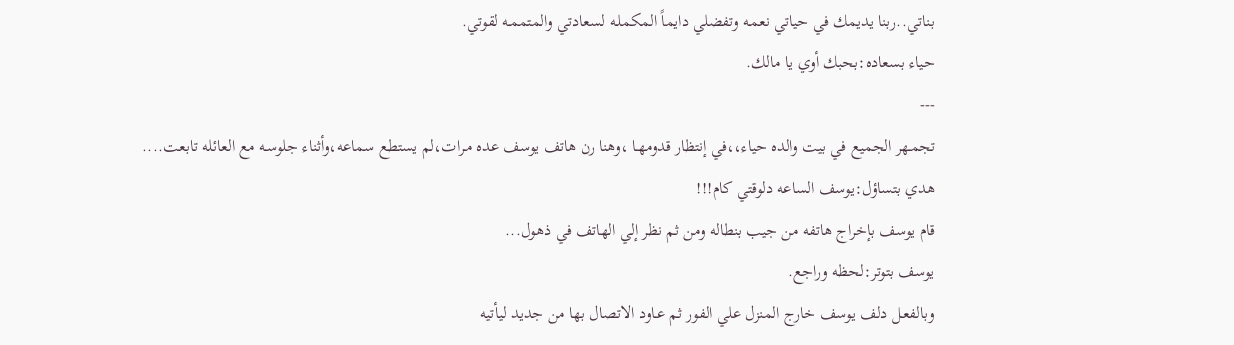بناتي..ربنا يديمك في حياتي نعمـه وتفضلي دايماً المكملـه لسعادتي والمتممـه لقوتي.
حياء بسعاده:بحبك أوي يا مالك.
---
تجمـهر الجميع في بيت والده حياء،،في إنتظار قدومهـا ،وهنا رن هاتف يوسف عده مـرات،لم يستطع سماعه،وأثناء جلوسـه مع العائله تابعت....
هدي بتساؤل:يوسف الساعه دلوقتي كام!!!
قام يوسف بإخراج هاتفه من جيب بنطاله ومن ثم نظر إلي الهاتف في ذهول...
يوسف بتوتر:لحظه وراجع.
وبالفعـل دلف يوسف خارج المنزل علي الفور ثم عـاود الاتصال بها من جديد ليأتيه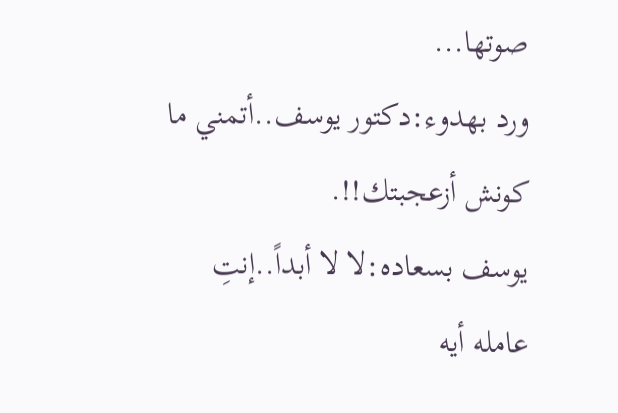صوتها...
ورد بهدوء:دكتور يوسف..أتمني ما كونش أزعجبتك!!.
يوسف بسعاده:لا لا أبداً..إنتِ عامله أيه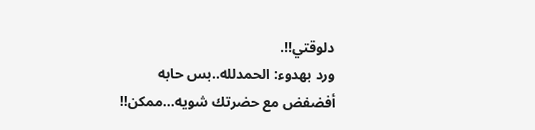دلوقتي!!.
ورد بهدوء: الحمدلله..بس حابه أفضفض مع حضرتك شويه...ممكن!!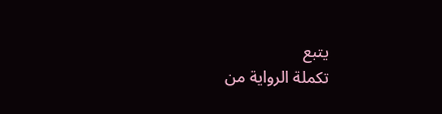يتبع
تكملة الرواية من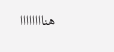هناااااااا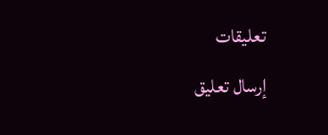تعليقات
إرسال تعليق